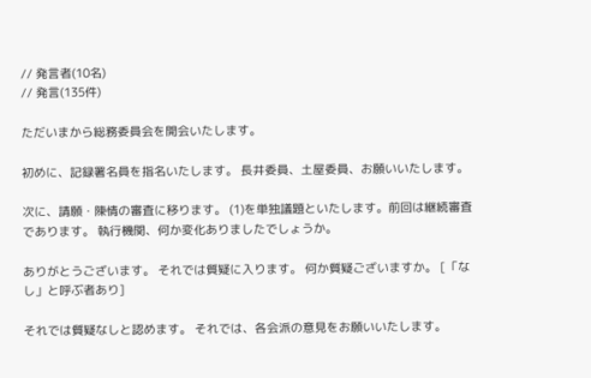// 発言者(10名)
// 発言(135件)

ただいまから総務委員会を開会いたします。

初めに、記録署名員を指名いたします。 長井委員、土屋委員、お願いいたします。

次に、請願・陳情の審査に移ります。 (1)を単独議題といたします。前回は継続審査であります。 執行機関、何か変化ありましたでしょうか。

ありがとうございます。 それでは質疑に入ります。 何か質疑ございますか。 [「なし」と呼ぶ者あり]

それでは質疑なしと認めます。 それでは、各会派の意見をお願いいたします。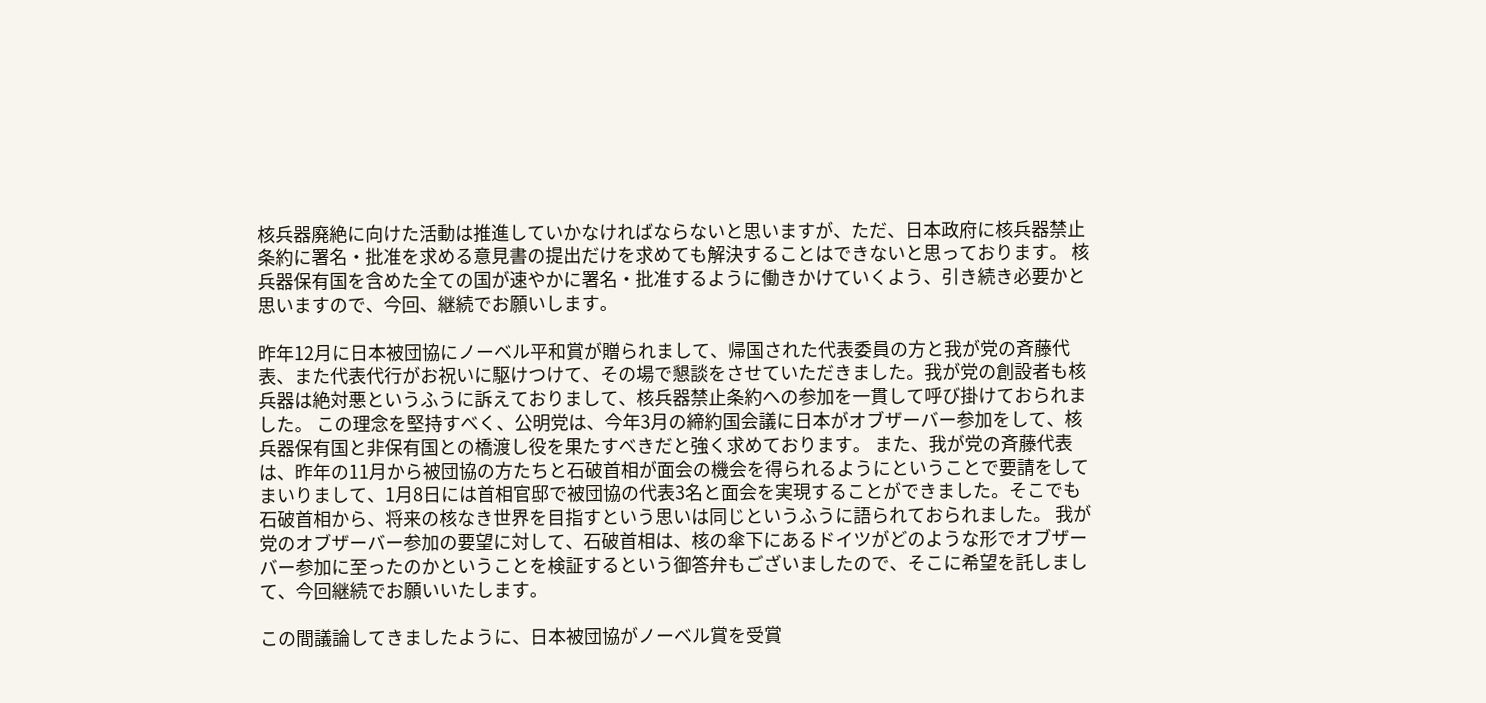核兵器廃絶に向けた活動は推進していかなければならないと思いますが、ただ、日本政府に核兵器禁止条約に署名・批准を求める意見書の提出だけを求めても解決することはできないと思っております。 核兵器保有国を含めた全ての国が速やかに署名・批准するように働きかけていくよう、引き続き必要かと思いますので、今回、継続でお願いします。

昨年12月に日本被団協にノーベル平和賞が贈られまして、帰国された代表委員の方と我が党の斉藤代表、また代表代行がお祝いに駆けつけて、その場で懇談をさせていただきました。我が党の創設者も核兵器は絶対悪というふうに訴えておりまして、核兵器禁止条約への参加を一貫して呼び掛けておられました。 この理念を堅持すべく、公明党は、今年3月の締約国会議に日本がオブザーバー参加をして、核兵器保有国と非保有国との橋渡し役を果たすべきだと強く求めております。 また、我が党の斉藤代表は、昨年の11月から被団協の方たちと石破首相が面会の機会を得られるようにということで要請をしてまいりまして、1月8日には首相官邸で被団協の代表3名と面会を実現することができました。そこでも石破首相から、将来の核なき世界を目指すという思いは同じというふうに語られておられました。 我が党のオブザーバー参加の要望に対して、石破首相は、核の傘下にあるドイツがどのような形でオブザーバー参加に至ったのかということを検証するという御答弁もございましたので、そこに希望を託しまして、今回継続でお願いいたします。

この間議論してきましたように、日本被団協がノーベル賞を受賞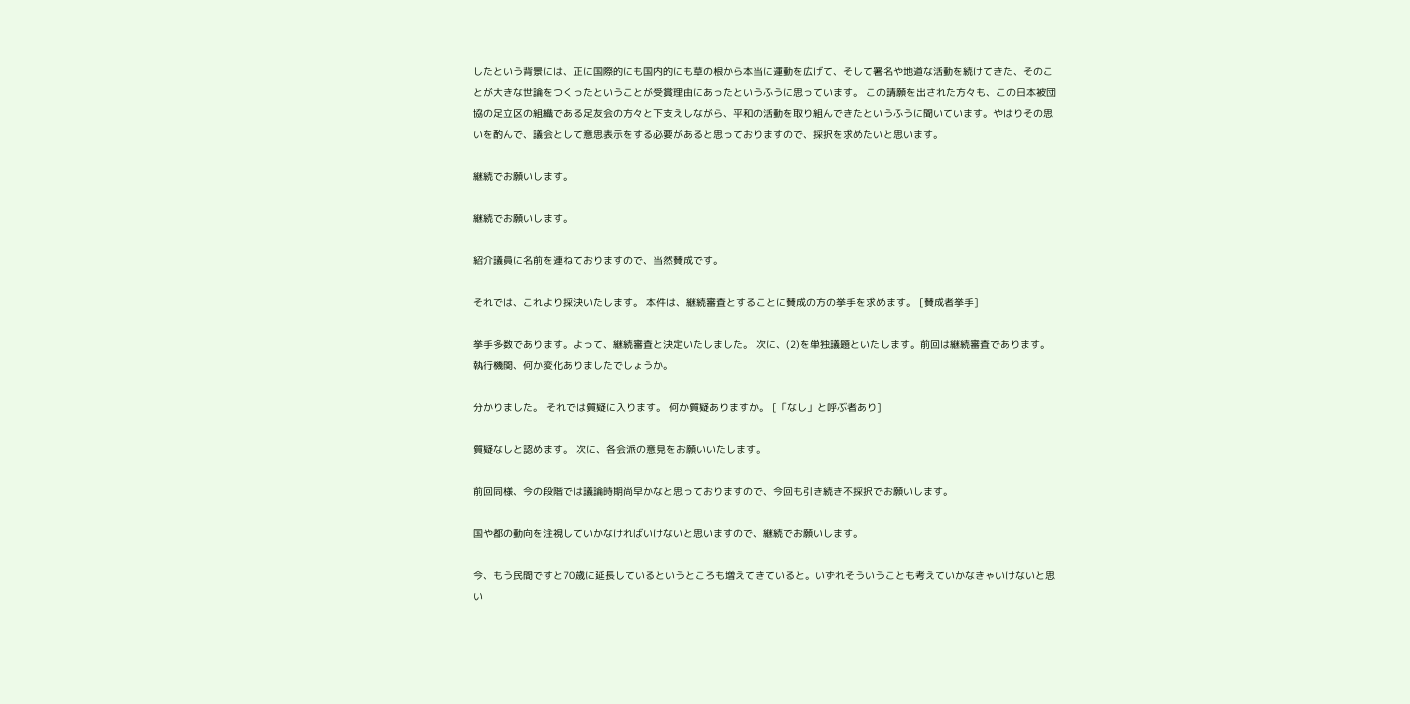したという背景には、正に国際的にも国内的にも草の根から本当に運動を広げて、そして署名や地道な活動を続けてきた、そのことが大きな世論をつくったということが受賞理由にあったというふうに思っています。 この請願を出された方々も、この日本被団協の足立区の組織である足友会の方々と下支えしながら、平和の活動を取り組んできたというふうに聞いています。やはりその思いを酌んで、議会として意思表示をする必要があると思っておりますので、採択を求めたいと思います。

継続でお願いします。

継続でお願いします。

紹介議員に名前を連ねておりますので、当然賛成です。

それでは、これより採決いたします。 本件は、継続審査とすることに賛成の方の挙手を求めます。 [賛成者挙手]

挙手多数であります。よって、継続審査と決定いたしました。 次に、(2)を単独議題といたします。前回は継続審査であります。 執行機関、何か変化ありましたでしょうか。

分かりました。 それでは質疑に入ります。 何か質疑ありますか。 [「なし」と呼ぶ者あり]

質疑なしと認めます。 次に、各会派の意見をお願いいたします。

前回同様、今の段階では議論時期尚早かなと思っておりますので、今回も引き続き不採択でお願いします。

国や都の動向を注視していかなければいけないと思いますので、継続でお願いします。

今、もう民間ですと70歳に延長しているというところも増えてきていると。いずれそういうことも考えていかなきゃいけないと思い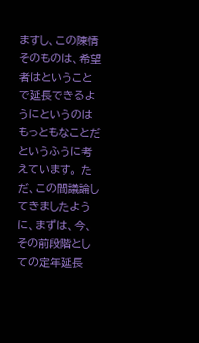ますし、この陳情そのものは、希望者はということで延長できるようにというのはもっともなことだというふうに考えています。 ただ、この間議論してきましたように、まずは、今、その前段階としての定年延長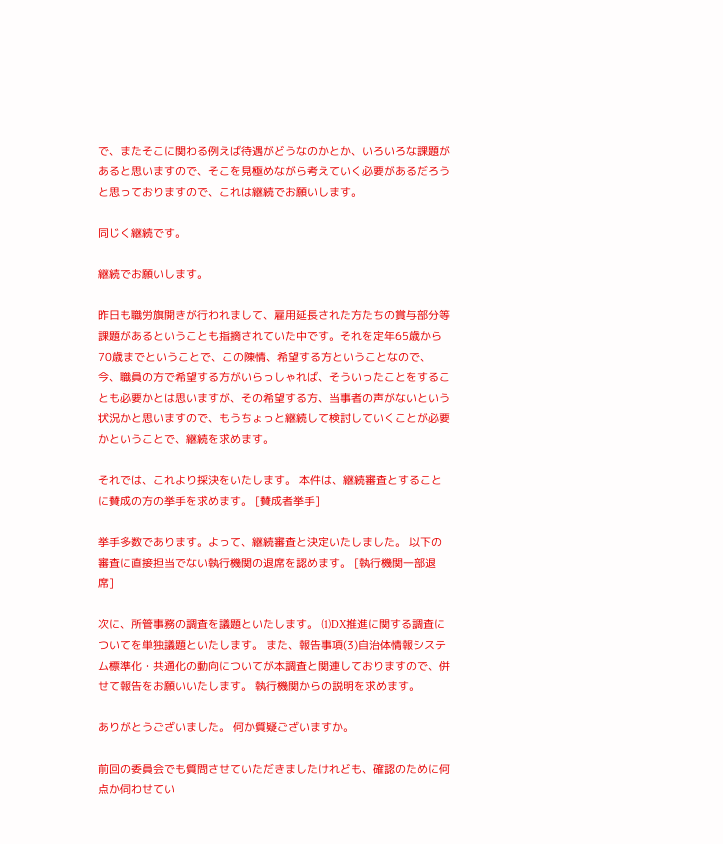で、またそこに関わる例えば待遇がどうなのかとか、いろいろな課題があると思いますので、そこを見極めながら考えていく必要があるだろうと思っておりますので、これは継続でお願いします。

同じく継続です。

継続でお願いします。

昨日も職労旗開きが行われまして、雇用延長された方たちの賞与部分等課題があるということも指摘されていた中です。それを定年65歳から70歳までということで、この陳情、希望する方ということなので、今、職員の方で希望する方がいらっしゃれば、そういったことをすることも必要かとは思いますが、その希望する方、当事者の声がないという状況かと思いますので、もうちょっと継続して検討していくことが必要かということで、継続を求めます。

それでは、これより採決をいたします。 本件は、継続審査とすることに賛成の方の挙手を求めます。 [賛成者挙手]

挙手多数であります。よって、継続審査と決定いたしました。 以下の審査に直接担当でない執行機関の退席を認めます。 [執行機関一部退席]

次に、所管事務の調査を議題といたします。 (1)DX推進に関する調査についてを単独議題といたします。 また、報告事項(3)自治体情報システム標準化・共通化の動向についてが本調査と関連しておりますので、併せて報告をお願いいたします。 執行機関からの説明を求めます。

ありがとうございました。 何か質疑ございますか。

前回の委員会でも質問させていただきましたけれども、確認のために何点か伺わせてい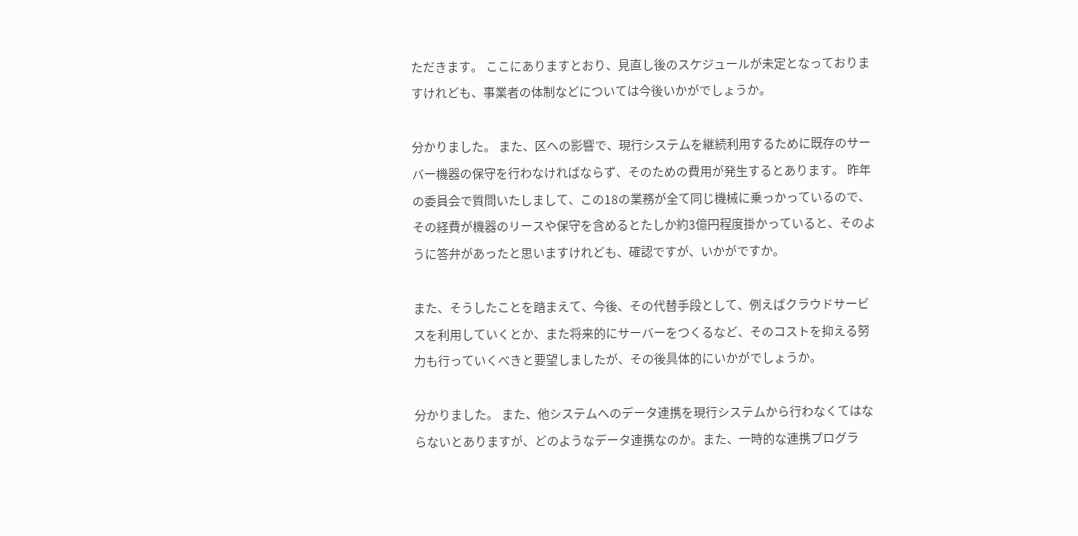ただきます。 ここにありますとおり、見直し後のスケジュールが未定となっておりますけれども、事業者の体制などについては今後いかがでしょうか。

分かりました。 また、区への影響で、現行システムを継続利用するために既存のサーバー機器の保守を行わなければならず、そのための費用が発生するとあります。 昨年の委員会で質問いたしまして、この18の業務が全て同じ機械に乗っかっているので、その経費が機器のリースや保守を含めるとたしか約3億円程度掛かっていると、そのように答弁があったと思いますけれども、確認ですが、いかがですか。

また、そうしたことを踏まえて、今後、その代替手段として、例えばクラウドサービスを利用していくとか、また将来的にサーバーをつくるなど、そのコストを抑える努力も行っていくべきと要望しましたが、その後具体的にいかがでしょうか。

分かりました。 また、他システムへのデータ連携を現行システムから行わなくてはならないとありますが、どのようなデータ連携なのか。また、一時的な連携プログラ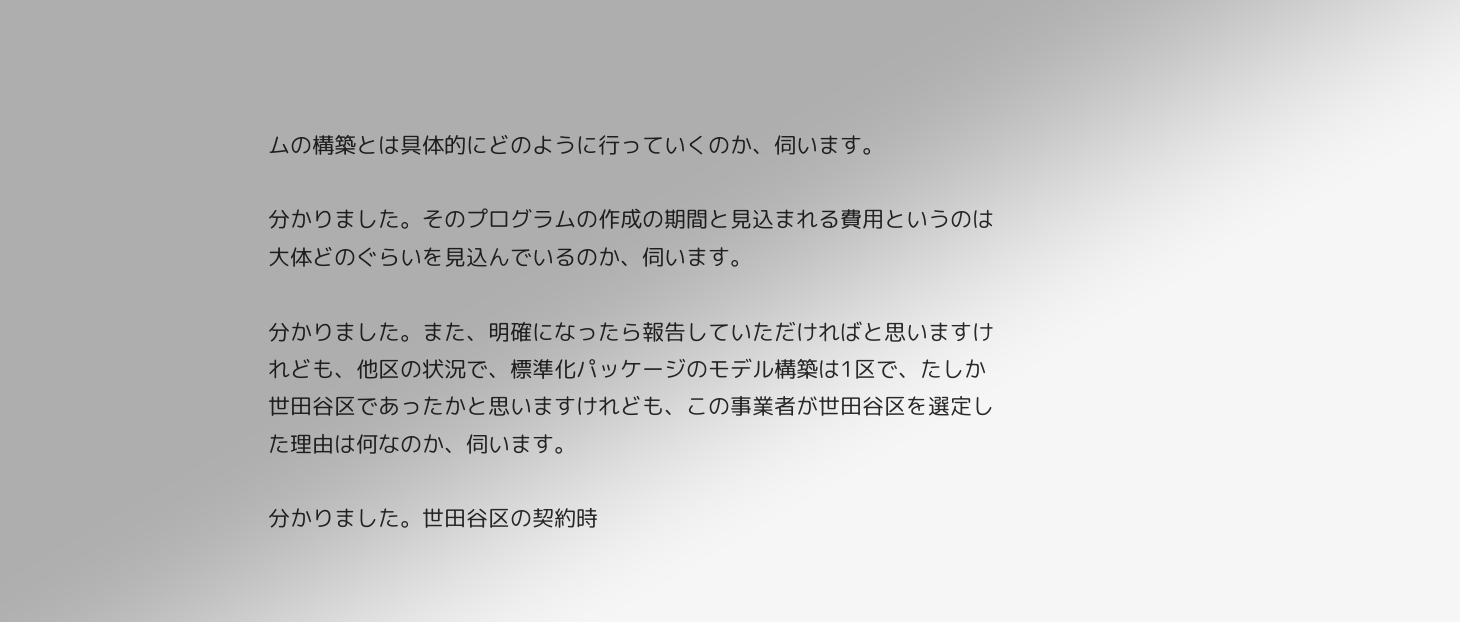ムの構築とは具体的にどのように行っていくのか、伺います。

分かりました。そのプログラムの作成の期間と見込まれる費用というのは大体どのぐらいを見込んでいるのか、伺います。

分かりました。また、明確になったら報告していただければと思いますけれども、他区の状況で、標準化パッケージのモデル構築は1区で、たしか世田谷区であったかと思いますけれども、この事業者が世田谷区を選定した理由は何なのか、伺います。

分かりました。世田谷区の契約時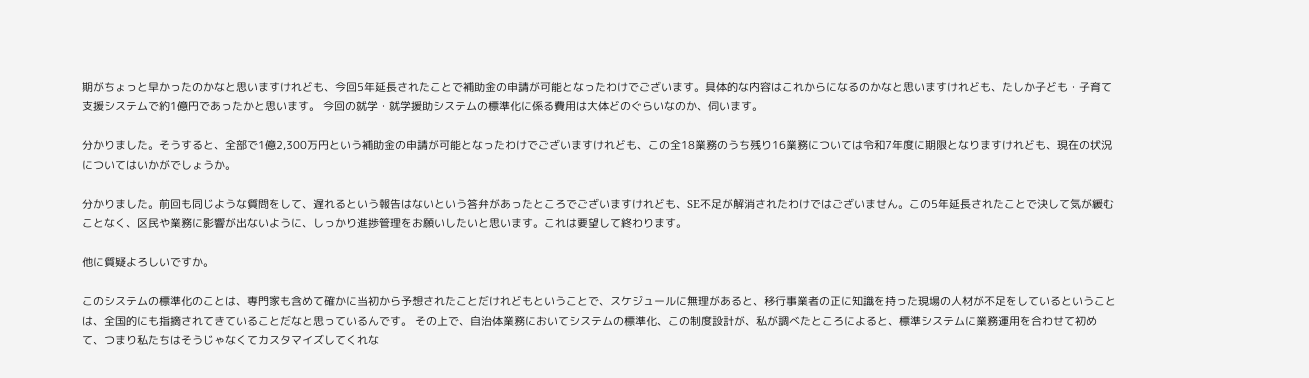期がちょっと早かったのかなと思いますけれども、今回5年延長されたことで補助金の申請が可能となったわけでございます。具体的な内容はこれからになるのかなと思いますけれども、たしか子ども・子育て支援システムで約1億円であったかと思います。 今回の就学・就学援助システムの標準化に係る費用は大体どのぐらいなのか、伺います。

分かりました。そうすると、全部で1億2,300万円という補助金の申請が可能となったわけでございますけれども、この全18業務のうち残り16業務については令和7年度に期限となりますけれども、現在の状況についてはいかがでしょうか。

分かりました。前回も同じような質問をして、遅れるという報告はないという答弁があったところでございますけれども、SE不足が解消されたわけではございません。この5年延長されたことで決して気が緩むことなく、区民や業務に影響が出ないように、しっかり進捗管理をお願いしたいと思います。これは要望して終わります。

他に質疑よろしいですか。

このシステムの標準化のことは、専門家も含めて確かに当初から予想されたことだけれどもということで、スケジュールに無理があると、移行事業者の正に知識を持った現場の人材が不足をしているということは、全国的にも指摘されてきていることだなと思っているんです。 その上で、自治体業務においてシステムの標準化、この制度設計が、私が調べたところによると、標準システムに業務運用を合わせて初めて、つまり私たちはそうじゃなくてカスタマイズしてくれな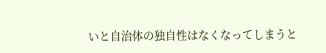いと自治体の独自性はなくなってしまうと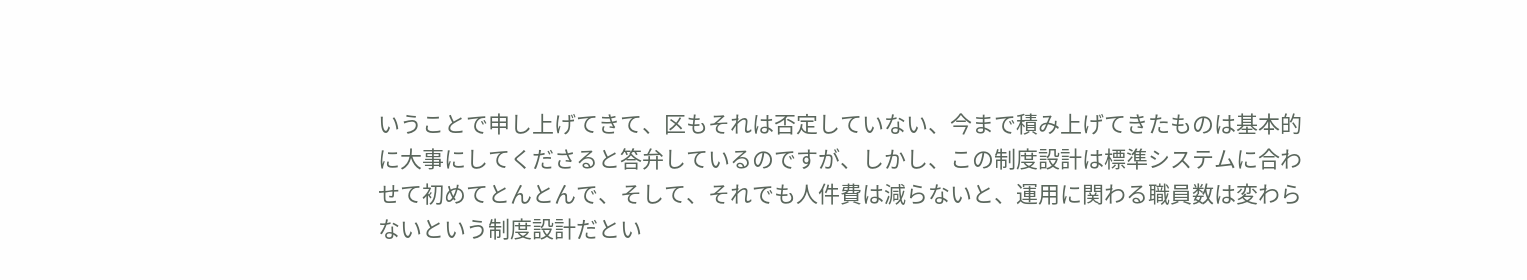いうことで申し上げてきて、区もそれは否定していない、今まで積み上げてきたものは基本的に大事にしてくださると答弁しているのですが、しかし、この制度設計は標準システムに合わせて初めてとんとんで、そして、それでも人件費は減らないと、運用に関わる職員数は変わらないという制度設計だとい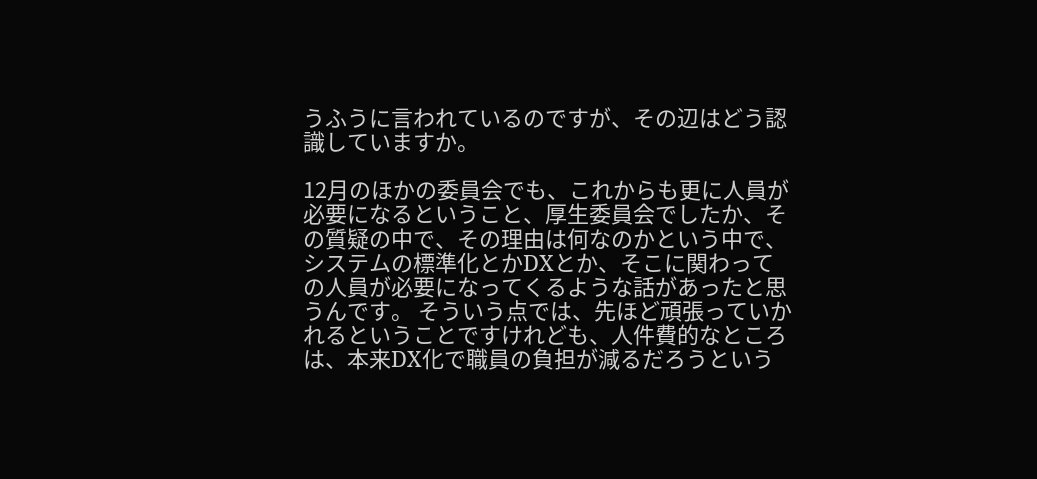うふうに言われているのですが、その辺はどう認識していますか。

12月のほかの委員会でも、これからも更に人員が必要になるということ、厚生委員会でしたか、その質疑の中で、その理由は何なのかという中で、システムの標準化とかDXとか、そこに関わっての人員が必要になってくるような話があったと思うんです。 そういう点では、先ほど頑張っていかれるということですけれども、人件費的なところは、本来DX化で職員の負担が減るだろうという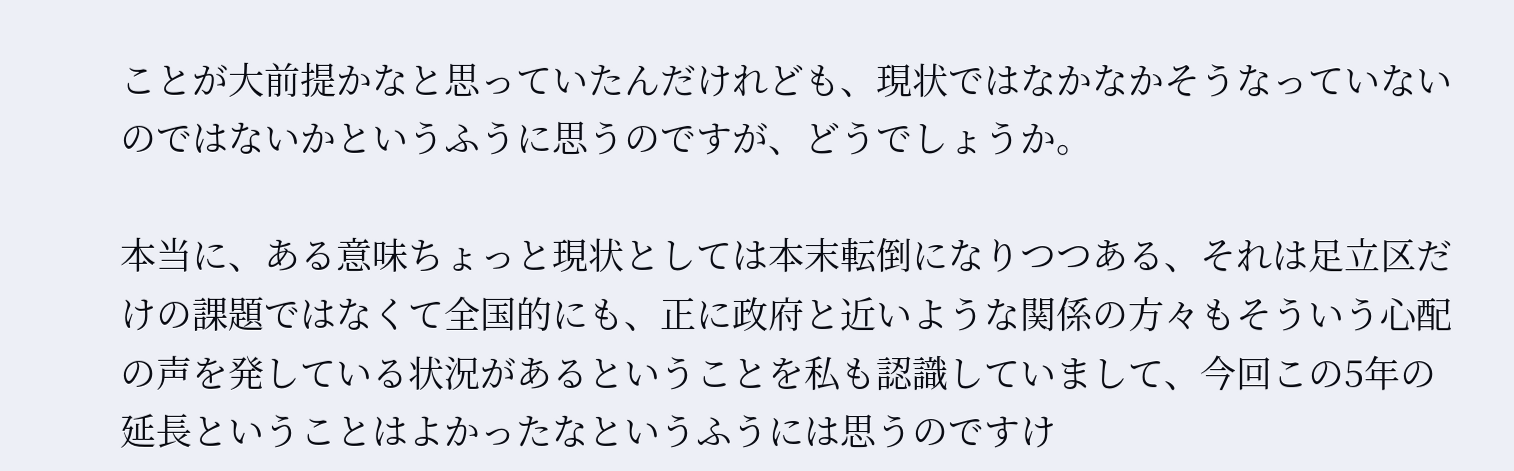ことが大前提かなと思っていたんだけれども、現状ではなかなかそうなっていないのではないかというふうに思うのですが、どうでしょうか。

本当に、ある意味ちょっと現状としては本末転倒になりつつある、それは足立区だけの課題ではなくて全国的にも、正に政府と近いような関係の方々もそういう心配の声を発している状況があるということを私も認識していまして、今回この5年の延長ということはよかったなというふうには思うのですけ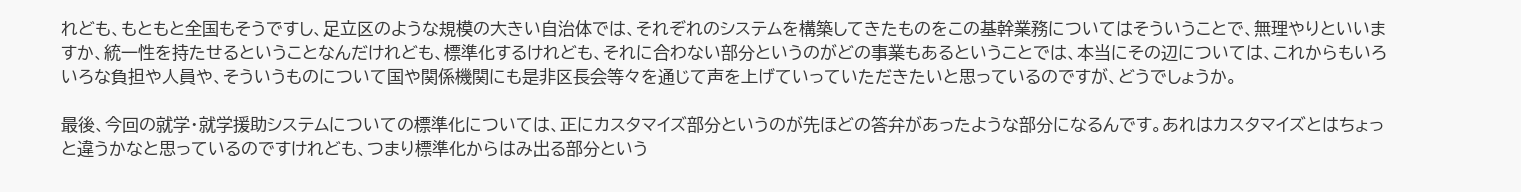れども、もともと全国もそうですし、足立区のような規模の大きい自治体では、それぞれのシステムを構築してきたものをこの基幹業務についてはそういうことで、無理やりといいますか、統一性を持たせるということなんだけれども、標準化するけれども、それに合わない部分というのがどの事業もあるということでは、本当にその辺については、これからもいろいろな負担や人員や、そういうものについて国や関係機関にも是非区長会等々を通じて声を上げていっていただきたいと思っているのですが、どうでしょうか。

最後、今回の就学・就学援助システムについての標準化については、正にカスタマイズ部分というのが先ほどの答弁があったような部分になるんです。あれはカスタマイズとはちょっと違うかなと思っているのですけれども、つまり標準化からはみ出る部分という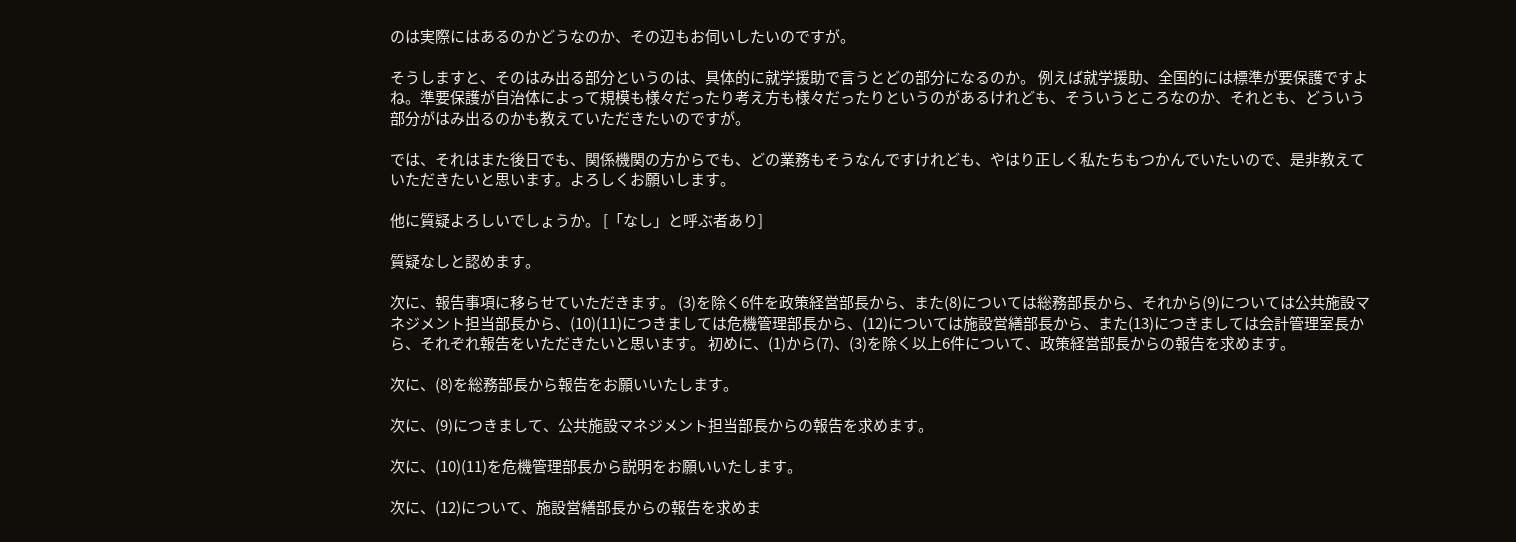のは実際にはあるのかどうなのか、その辺もお伺いしたいのですが。

そうしますと、そのはみ出る部分というのは、具体的に就学援助で言うとどの部分になるのか。 例えば就学援助、全国的には標準が要保護ですよね。準要保護が自治体によって規模も様々だったり考え方も様々だったりというのがあるけれども、そういうところなのか、それとも、どういう部分がはみ出るのかも教えていただきたいのですが。

では、それはまた後日でも、関係機関の方からでも、どの業務もそうなんですけれども、やはり正しく私たちもつかんでいたいので、是非教えていただきたいと思います。よろしくお願いします。

他に質疑よろしいでしょうか。 [「なし」と呼ぶ者あり]

質疑なしと認めます。

次に、報告事項に移らせていただきます。 (3)を除く6件を政策経営部長から、また(8)については総務部長から、それから(9)については公共施設マネジメント担当部長から、(10)(11)につきましては危機管理部長から、(12)については施設営繕部長から、また(13)につきましては会計管理室長から、それぞれ報告をいただきたいと思います。 初めに、(1)から(7)、(3)を除く以上6件について、政策経営部長からの報告を求めます。

次に、(8)を総務部長から報告をお願いいたします。

次に、(9)につきまして、公共施設マネジメント担当部長からの報告を求めます。

次に、(10)(11)を危機管理部長から説明をお願いいたします。

次に、(12)について、施設営繕部長からの報告を求めま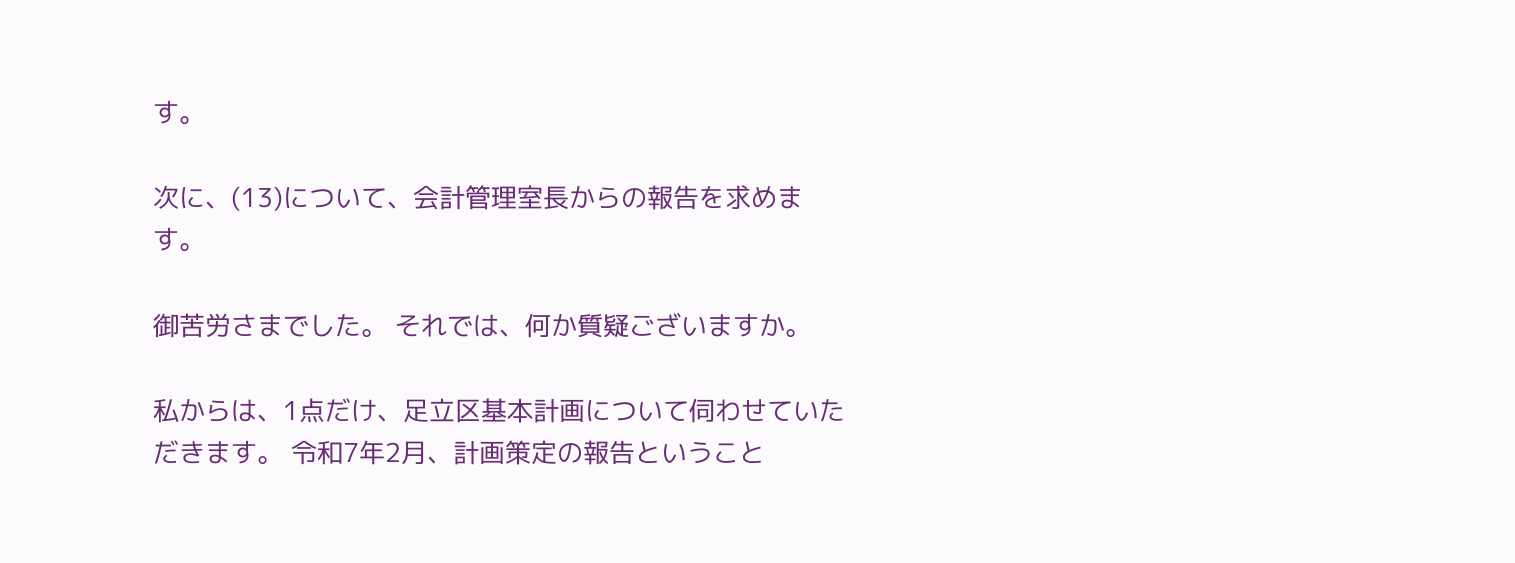す。

次に、(13)について、会計管理室長からの報告を求めます。

御苦労さまでした。 それでは、何か質疑ございますか。

私からは、1点だけ、足立区基本計画について伺わせていただきます。 令和7年2月、計画策定の報告ということ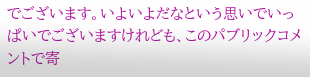でございます。いよいよだなという思いでいっぱいでございますけれども、このパブリックコメントで寄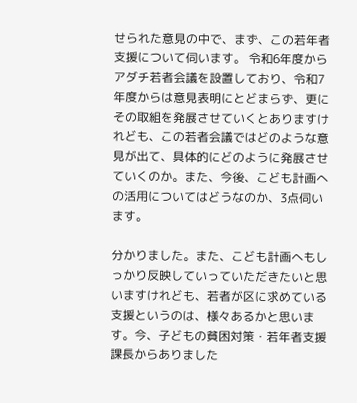せられた意見の中で、まず、この若年者支援について伺います。 令和6年度からアダチ若者会議を設置しており、令和7年度からは意見表明にとどまらず、更にその取組を発展させていくとありますけれども、この若者会議ではどのような意見が出て、具体的にどのように発展させていくのか。また、今後、こども計画への活用についてはどうなのか、3点伺います。

分かりました。また、こども計画へもしっかり反映していっていただきたいと思いますけれども、若者が区に求めている支援というのは、様々あるかと思います。今、子どもの貧困対策・若年者支援課長からありました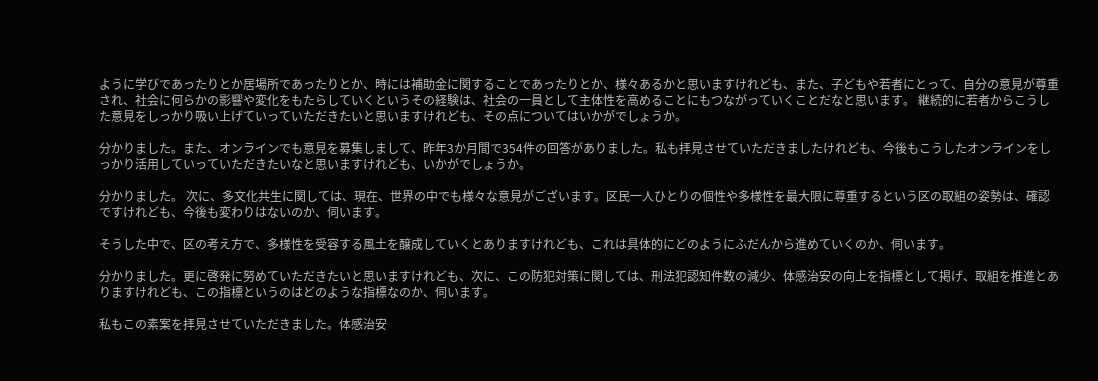ように学びであったりとか居場所であったりとか、時には補助金に関することであったりとか、様々あるかと思いますけれども、また、子どもや若者にとって、自分の意見が尊重され、社会に何らかの影響や変化をもたらしていくというその経験は、社会の一員として主体性を高めることにもつながっていくことだなと思います。 継続的に若者からこうした意見をしっかり吸い上げていっていただきたいと思いますけれども、その点についてはいかがでしょうか。

分かりました。また、オンラインでも意見を募集しまして、昨年3か月間で354件の回答がありました。私も拝見させていただきましたけれども、今後もこうしたオンラインをしっかり活用していっていただきたいなと思いますけれども、いかがでしょうか。

分かりました。 次に、多文化共生に関しては、現在、世界の中でも様々な意見がございます。区民一人ひとりの個性や多様性を最大限に尊重するという区の取組の姿勢は、確認ですけれども、今後も変わりはないのか、伺います。

そうした中で、区の考え方で、多様性を受容する風土を醸成していくとありますけれども、これは具体的にどのようにふだんから進めていくのか、伺います。

分かりました。更に啓発に努めていただきたいと思いますけれども、次に、この防犯対策に関しては、刑法犯認知件数の減少、体感治安の向上を指標として掲げ、取組を推進とありますけれども、この指標というのはどのような指標なのか、伺います。

私もこの素案を拝見させていただきました。体感治安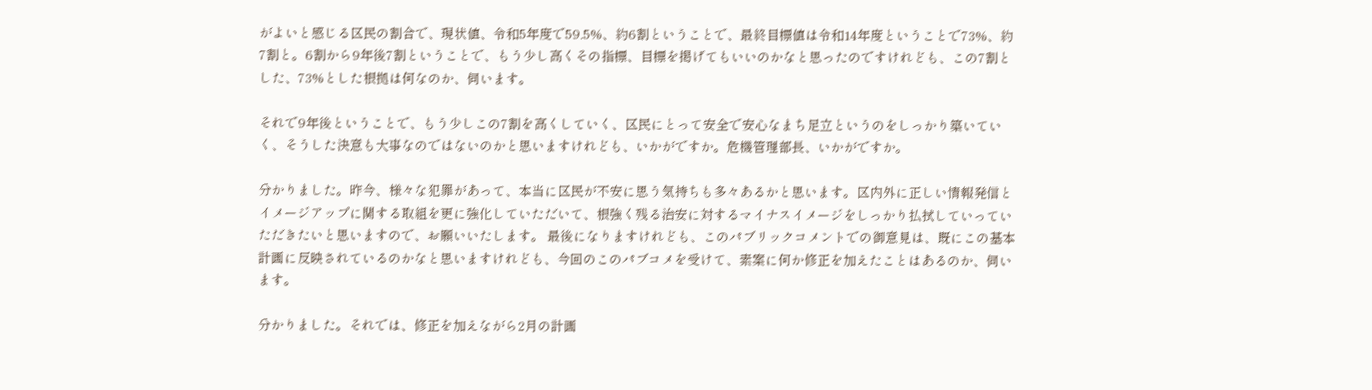がよいと感じる区民の割合で、現状値、令和5年度で59.5%、約6割ということで、最終目標値は令和14年度ということで73%、約7割と。6割から9年後7割ということで、もう少し高くその指標、目標を掲げてもいいのかなと思ったのですけれども、この7割とした、73%とした根拠は何なのか、伺います。

それで9年後ということで、もう少しこの7割を高くしていく、区民にとって安全で安心なまち足立というのをしっかり築いていく、そうした決意も大事なのではないのかと思いますけれども、いかがですか。危機管理部長、いかがですか。

分かりました。昨今、様々な犯罪があって、本当に区民が不安に思う気持ちも多々あるかと思います。区内外に正しい情報発信とイメージアップに関する取組を更に強化していただいて、根強く残る治安に対するマイナスイメージをしっかり払拭していっていただきたいと思いますので、お願いいたします。 最後になりますけれども、このパブリックコメントでの御意見は、既にこの基本計画に反映されているのかなと思いますけれども、今回のこのパブコメを受けて、素案に何か修正を加えたことはあるのか、伺います。

分かりました。それでは、修正を加えながら2月の計画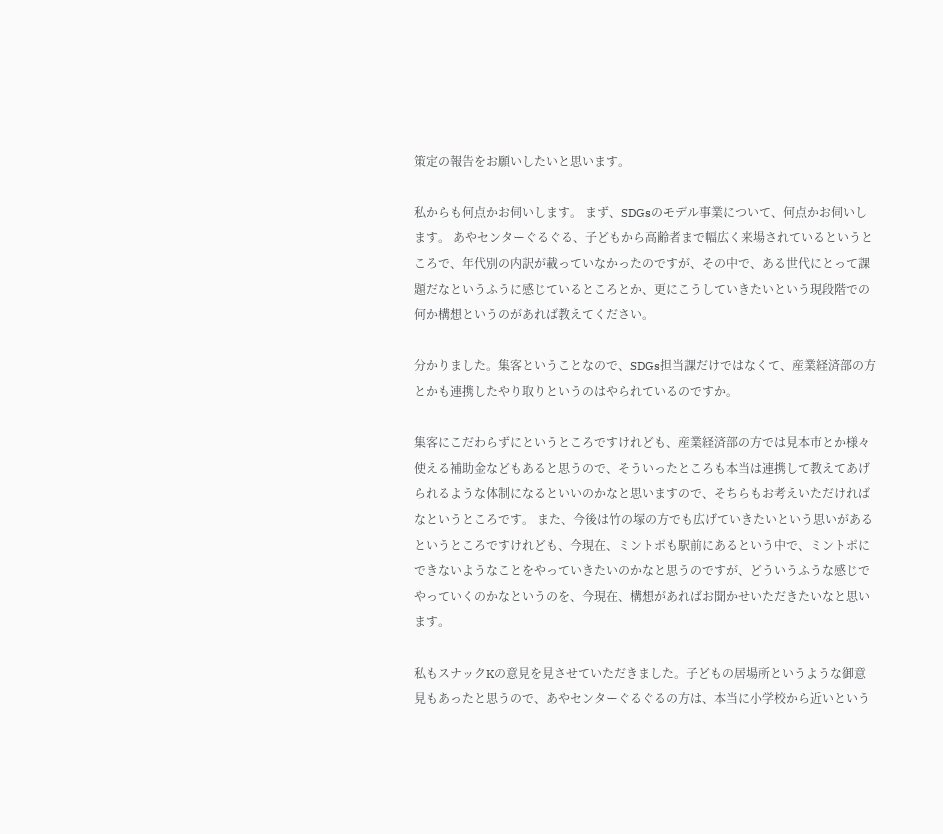策定の報告をお願いしたいと思います。

私からも何点かお伺いします。 まず、SDGsのモデル事業について、何点かお伺いします。 あやセンターぐるぐる、子どもから高齢者まで幅広く来場されているというところで、年代別の内訳が載っていなかったのですが、その中で、ある世代にとって課題だなというふうに感じているところとか、更にこうしていきたいという現段階での何か構想というのがあれば教えてください。

分かりました。集客ということなので、SDGs担当課だけではなくて、産業経済部の方とかも連携したやり取りというのはやられているのですか。

集客にこだわらずにというところですけれども、産業経済部の方では見本市とか様々使える補助金などもあると思うので、そういったところも本当は連携して教えてあげられるような体制になるといいのかなと思いますので、そちらもお考えいただければなというところです。 また、今後は竹の塚の方でも広げていきたいという思いがあるというところですけれども、今現在、ミントポも駅前にあるという中で、ミントポにできないようなことをやっていきたいのかなと思うのですが、どういうふうな感じでやっていくのかなというのを、今現在、構想があればお聞かせいただきたいなと思います。

私もスナックKの意見を見させていただきました。子どもの居場所というような御意見もあったと思うので、あやセンターぐるぐるの方は、本当に小学校から近いという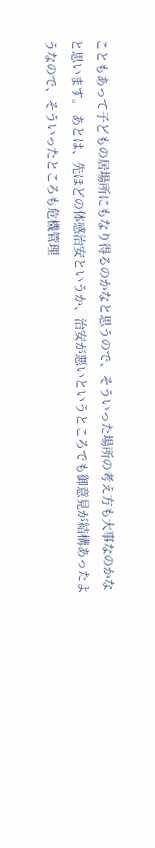こともあって子どもの居場所にもなり得るのかなと思うので、そういった場所の考え方も大事なのかなと思います。 あとは、先ほどの体感治安というか、治安が悪いというところでも御意見が結構あったようなので、そういったところも危機管理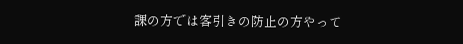課の方では客引きの防止の方やって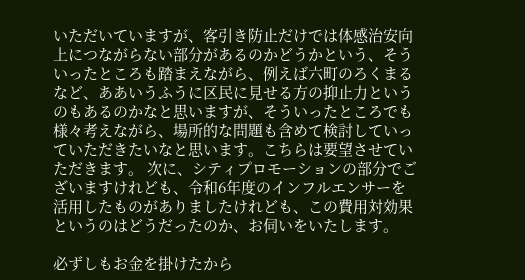いただいていますが、客引き防止だけでは体感治安向上につながらない部分があるのかどうかという、そういったところも踏まえながら、例えば六町のろくまるなど、ああいうふうに区民に見せる方の抑止力というのもあるのかなと思いますが、そういったところでも様々考えながら、場所的な問題も含めて検討していっていただきたいなと思います。こちらは要望させていただきます。 次に、シティプロモーションの部分でございますけれども、令和6年度のインフルエンサーを活用したものがありましたけれども、この費用対効果というのはどうだったのか、お伺いをいたします。

必ずしもお金を掛けたから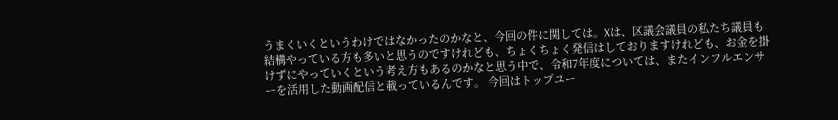うまくいくというわけではなかったのかなと、今回の件に関しては。Xは、区議会議員の私たち議員も結構やっている方も多いと思うのですけれども、ちょくちょく発信はしておりますけれども、お金を掛けずにやっていくという考え方もあるのかなと思う中で、令和7年度については、またインフルエンサーを活用した動画配信と載っているんです。 今回はトップユー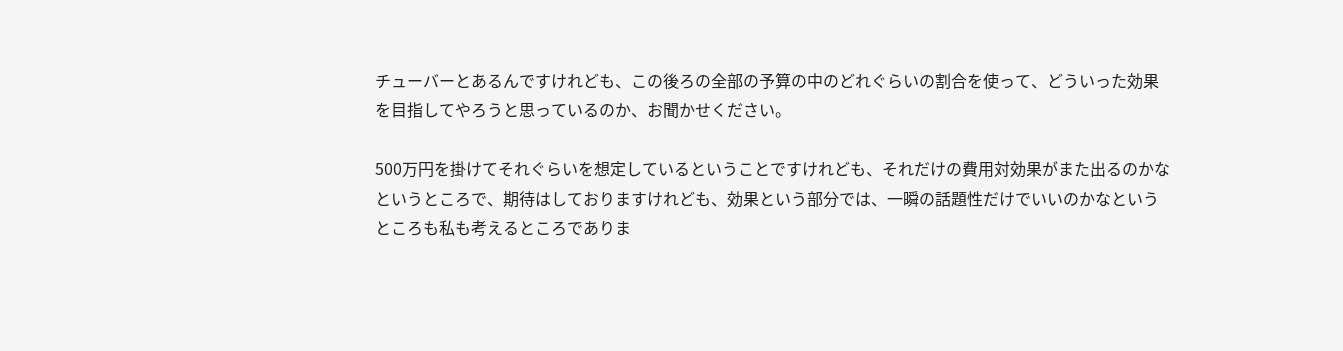チューバーとあるんですけれども、この後ろの全部の予算の中のどれぐらいの割合を使って、どういった効果を目指してやろうと思っているのか、お聞かせください。

500万円を掛けてそれぐらいを想定しているということですけれども、それだけの費用対効果がまた出るのかなというところで、期待はしておりますけれども、効果という部分では、一瞬の話題性だけでいいのかなというところも私も考えるところでありま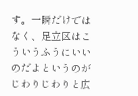す。一瞬だけではなく、足立区はこういうふうにいいのだよというのがじわりじわりと広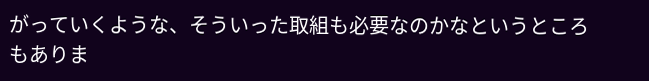がっていくような、そういった取組も必要なのかなというところもありま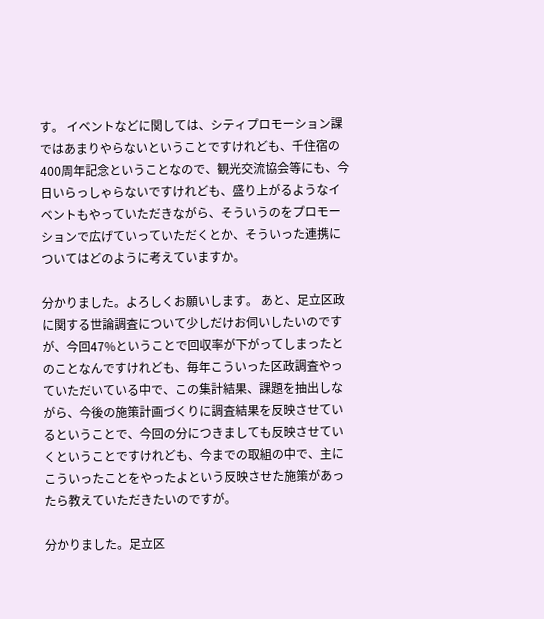す。 イベントなどに関しては、シティプロモーション課ではあまりやらないということですけれども、千住宿の400周年記念ということなので、観光交流協会等にも、今日いらっしゃらないですけれども、盛り上がるようなイベントもやっていただきながら、そういうのをプロモーションで広げていっていただくとか、そういった連携についてはどのように考えていますか。

分かりました。よろしくお願いします。 あと、足立区政に関する世論調査について少しだけお伺いしたいのですが、今回47%ということで回収率が下がってしまったとのことなんですけれども、毎年こういった区政調査やっていただいている中で、この集計結果、課題を抽出しながら、今後の施策計画づくりに調査結果を反映させているということで、今回の分につきましても反映させていくということですけれども、今までの取組の中で、主にこういったことをやったよという反映させた施策があったら教えていただきたいのですが。

分かりました。足立区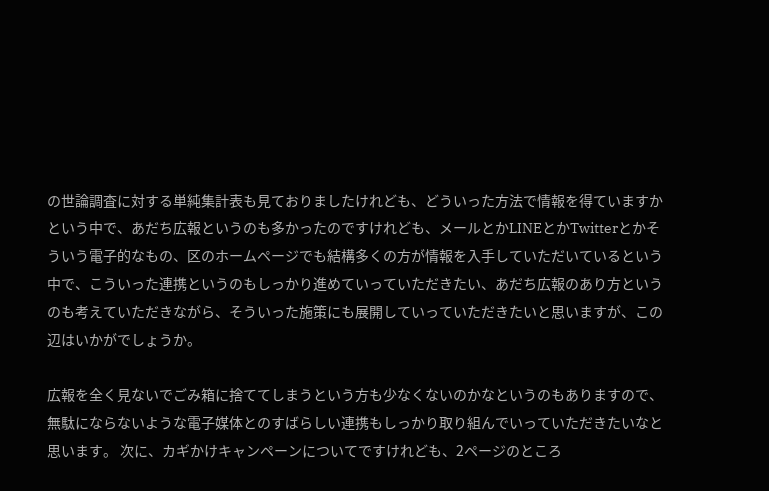の世論調査に対する単純集計表も見ておりましたけれども、どういった方法で情報を得ていますかという中で、あだち広報というのも多かったのですけれども、メールとかLINEとかTwitterとかそういう電子的なもの、区のホームページでも結構多くの方が情報を入手していただいているという中で、こういった連携というのもしっかり進めていっていただきたい、あだち広報のあり方というのも考えていただきながら、そういった施策にも展開していっていただきたいと思いますが、この辺はいかがでしょうか。

広報を全く見ないでごみ箱に捨ててしまうという方も少なくないのかなというのもありますので、無駄にならないような電子媒体とのすばらしい連携もしっかり取り組んでいっていただきたいなと思います。 次に、カギかけキャンペーンについてですけれども、2ページのところ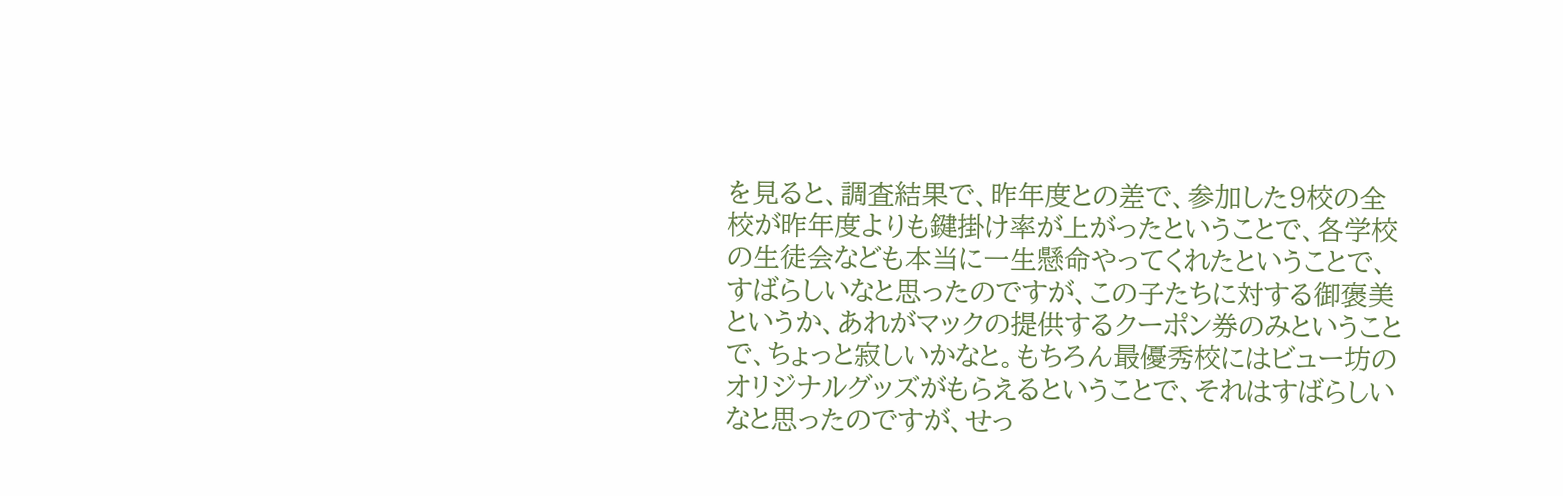を見ると、調査結果で、昨年度との差で、参加した9校の全校が昨年度よりも鍵掛け率が上がったということで、各学校の生徒会なども本当に一生懸命やってくれたということで、すばらしいなと思ったのですが、この子たちに対する御褒美というか、あれがマックの提供するクーポン券のみということで、ちょっと寂しいかなと。もちろん最優秀校にはビュー坊のオリジナルグッズがもらえるということで、それはすばらしいなと思ったのですが、せっ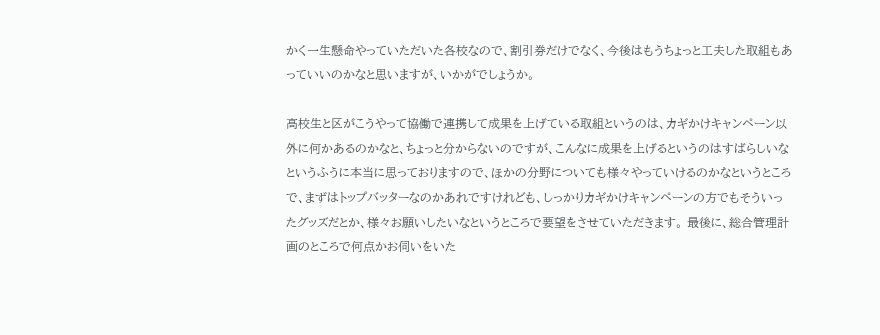かく一生懸命やっていただいた各校なので、割引券だけでなく、今後はもうちょっと工夫した取組もあっていいのかなと思いますが、いかがでしょうか。

高校生と区がこうやって協働で連携して成果を上げている取組というのは、カギかけキャンペーン以外に何かあるのかなと、ちょっと分からないのですが、こんなに成果を上げるというのはすばらしいなというふうに本当に思っておりますので、ほかの分野についても様々やっていけるのかなというところで、まずはトップバッターなのかあれですけれども、しっかりカギかけキャンペーンの方でもそういったグッズだとか、様々お願いしたいなというところで要望をさせていただきます。 最後に、総合管理計画のところで何点かお伺いをいた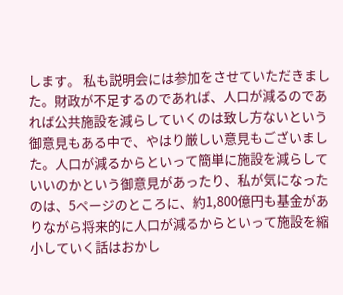します。 私も説明会には参加をさせていただきました。財政が不足するのであれば、人口が減るのであれば公共施設を減らしていくのは致し方ないという御意見もある中で、やはり厳しい意見もございました。人口が減るからといって簡単に施設を減らしていいのかという御意見があったり、私が気になったのは、5ページのところに、約1,800億円も基金がありながら将来的に人口が減るからといって施設を縮小していく話はおかし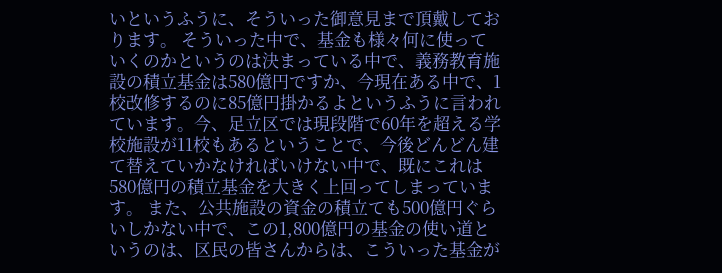いというふうに、そういった御意見まで頂戴しております。 そういった中で、基金も様々何に使っていくのかというのは決まっている中で、義務教育施設の積立基金は580億円ですか、今現在ある中で、1校改修するのに85億円掛かるよというふうに言われています。今、足立区では現段階で60年を超える学校施設が11校もあるということで、今後どんどん建て替えていかなければいけない中で、既にこれは580億円の積立基金を大きく上回ってしまっています。 また、公共施設の資金の積立ても500億円ぐらいしかない中で、この1,800億円の基金の使い道というのは、区民の皆さんからは、こういった基金が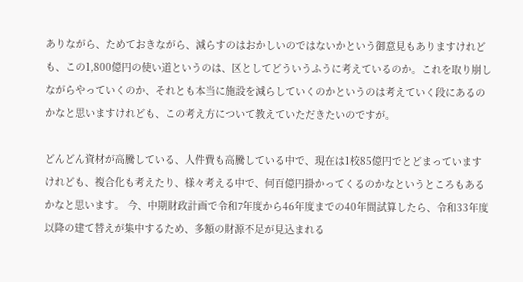ありながら、ためておきながら、減らすのはおかしいのではないかという御意見もありますけれども、この1,800億円の使い道というのは、区としてどういうふうに考えているのか。これを取り崩しながらやっていくのか、それとも本当に施設を減らしていくのかというのは考えていく段にあるのかなと思いますけれども、この考え方について教えていただきたいのですが。

どんどん資材が高騰している、人件費も高騰している中で、現在は1校85億円でとどまっていますけれども、複合化も考えたり、様々考える中で、何百億円掛かってくるのかなというところもあるかなと思います。 今、中期財政計画で令和7年度から46年度までの40年間試算したら、令和33年度以降の建て替えが集中するため、多額の財源不足が見込まれる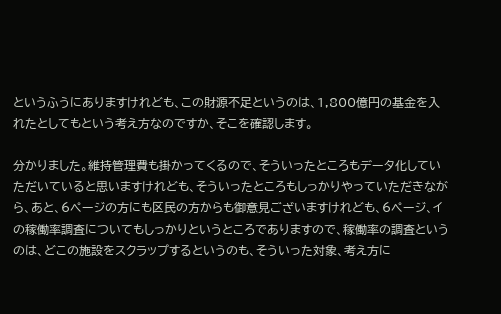というふうにありますけれども、この財源不足というのは、1,800億円の基金を入れたとしてもという考え方なのですか、そこを確認します。

分かりました。維持管理費も掛かってくるので、そういったところもデータ化していただいていると思いますけれども、そういったところもしっかりやっていただきながら、あと、6ページの方にも区民の方からも御意見ございますけれども、6ページ、イの稼働率調査についてもしっかりというところでありますので、稼働率の調査というのは、どこの施設をスクラップするというのも、そういった対象、考え方に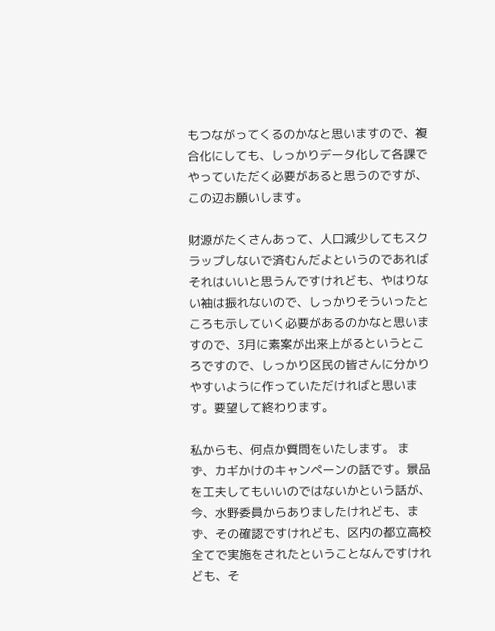もつながってくるのかなと思いますので、複合化にしても、しっかりデータ化して各課でやっていただく必要があると思うのですが、この辺お願いします。

財源がたくさんあって、人口減少してもスクラップしないで済むんだよというのであればそれはいいと思うんですけれども、やはりない袖は振れないので、しっかりそういったところも示していく必要があるのかなと思いますので、3月に素案が出来上がるというところですので、しっかり区民の皆さんに分かりやすいように作っていただければと思います。要望して終わります。

私からも、何点か質問をいたします。 まず、カギかけのキャンペーンの話です。景品を工夫してもいいのではないかという話が、今、水野委員からありましたけれども、まず、その確認ですけれども、区内の都立高校全てで実施をされたということなんですけれども、そ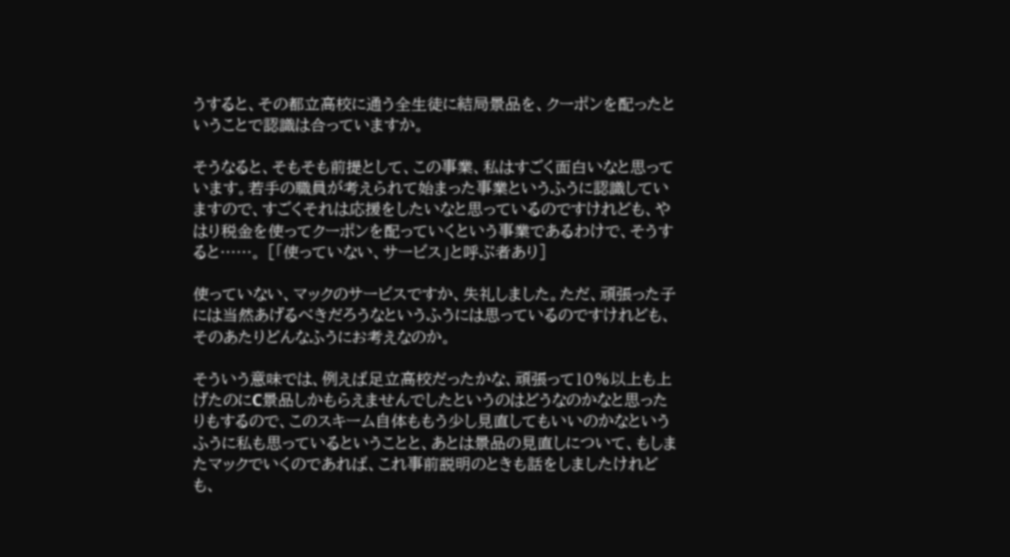うすると、その都立高校に通う全生徒に結局景品を、クーポンを配ったということで認識は合っていますか。

そうなると、そもそも前提として、この事業、私はすごく面白いなと思っています。若手の職員が考えられて始まった事業というふうに認識していますので、すごくそれは応援をしたいなと思っているのですけれども、やはり税金を使ってクーポンを配っていくという事業であるわけで、そうすると……。 [「使っていない、サービス」と呼ぶ者あり]

使っていない、マックのサービスですか、失礼しました。ただ、頑張った子には当然あげるべきだろうなというふうには思っているのですけれども、そのあたりどんなふうにお考えなのか。

そういう意味では、例えば足立高校だったかな、頑張って10%以上も上げたのにC景品しかもらえませんでしたというのはどうなのかなと思ったりもするので、このスキーム自体ももう少し見直してもいいのかなというふうに私も思っているということと、あとは景品の見直しについて、もしまたマックでいくのであれば、これ事前説明のときも話をしましたけれども、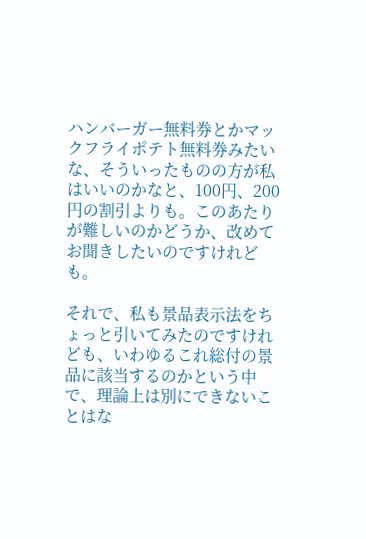ハンバーガー無料券とかマックフライポテト無料券みたいな、そういったものの方が私はいいのかなと、100円、200円の割引よりも。このあたりが難しいのかどうか、改めてお聞きしたいのですけれども。

それで、私も景品表示法をちょっと引いてみたのですけれども、いわゆるこれ総付の景品に該当するのかという中で、理論上は別にできないことはな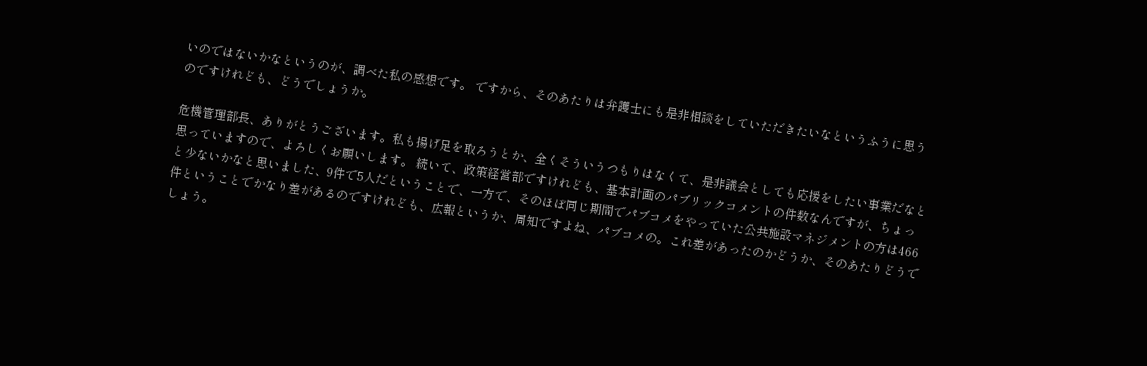いのではないかなというのが、調べた私の感想です。 ですから、そのあたりは弁護士にも是非相談をしていただきたいなというふうに思うのですけれども、どうでしょうか。

危機管理部長、ありがとうございます。私も揚げ足を取ろうとか、全くそういうつもりはなくて、是非議会としても応援をしたい事業だなと思っていますので、よろしくお願いします。 続いて、政策経営部ですけれども、基本計画のパブリックコメントの件数なんですが、ちょっと少ないかなと思いました、9件で5人だということで、一方で、そのほぼ同じ期間でパブコメをやっていた公共施設マネジメントの方は466件ということでかなり差があるのですけれども、広報というか、周知ですよね、パブコメの。これ差があったのかどうか、そのあたりどうでしょう。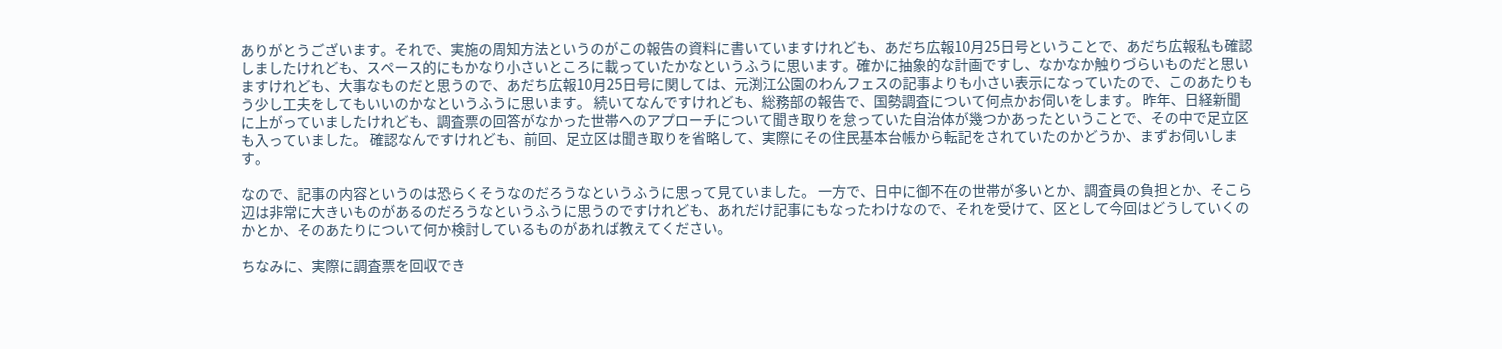ありがとうございます。それで、実施の周知方法というのがこの報告の資料に書いていますけれども、あだち広報10月25日号ということで、あだち広報私も確認しましたけれども、スペース的にもかなり小さいところに載っていたかなというふうに思います。確かに抽象的な計画ですし、なかなか触りづらいものだと思いますけれども、大事なものだと思うので、あだち広報10月25日号に関しては、元渕江公園のわんフェスの記事よりも小さい表示になっていたので、このあたりもう少し工夫をしてもいいのかなというふうに思います。 続いてなんですけれども、総務部の報告で、国勢調査について何点かお伺いをします。 昨年、日経新聞に上がっていましたけれども、調査票の回答がなかった世帯へのアプローチについて聞き取りを怠っていた自治体が幾つかあったということで、その中で足立区も入っていました。 確認なんですけれども、前回、足立区は聞き取りを省略して、実際にその住民基本台帳から転記をされていたのかどうか、まずお伺いします。

なので、記事の内容というのは恐らくそうなのだろうなというふうに思って見ていました。 一方で、日中に御不在の世帯が多いとか、調査員の負担とか、そこら辺は非常に大きいものがあるのだろうなというふうに思うのですけれども、あれだけ記事にもなったわけなので、それを受けて、区として今回はどうしていくのかとか、そのあたりについて何か検討しているものがあれば教えてください。

ちなみに、実際に調査票を回収でき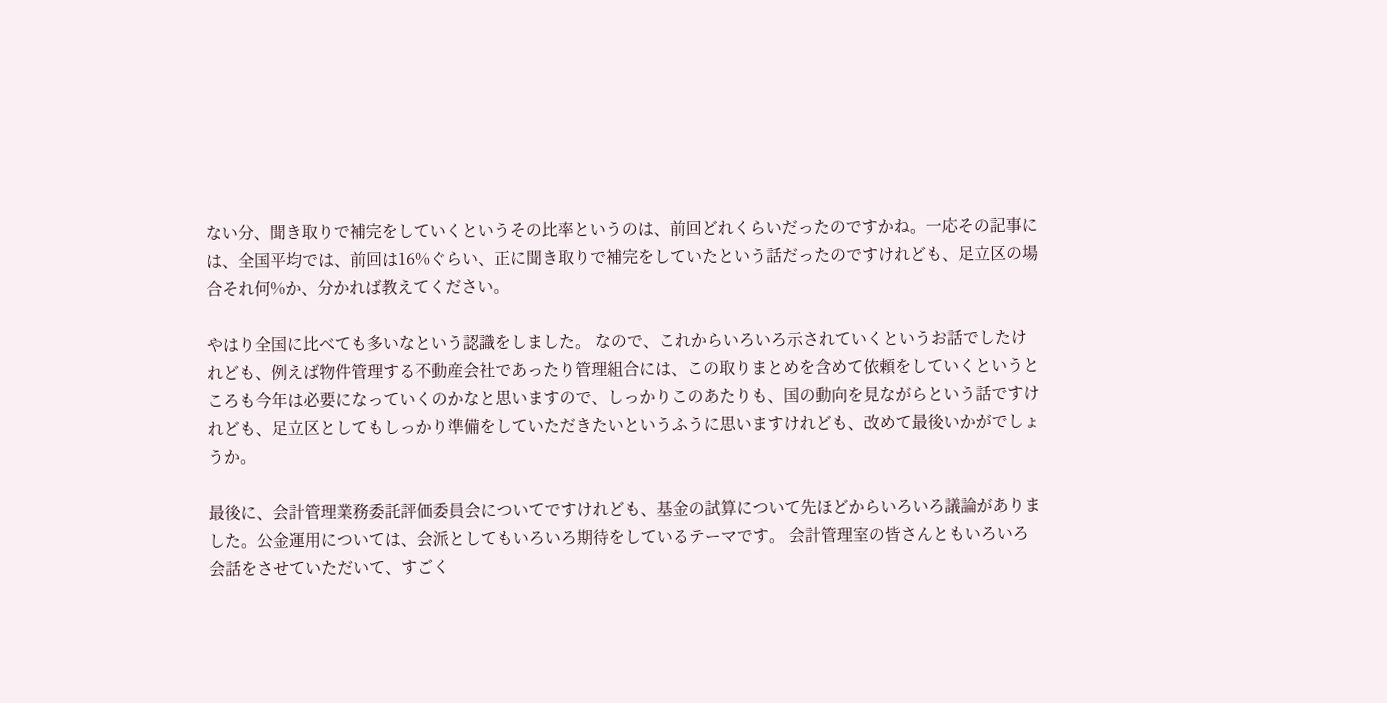ない分、聞き取りで補完をしていくというその比率というのは、前回どれくらいだったのですかね。一応その記事には、全国平均では、前回は16%ぐらい、正に聞き取りで補完をしていたという話だったのですけれども、足立区の場合それ何%か、分かれば教えてください。

やはり全国に比べても多いなという認識をしました。 なので、これからいろいろ示されていくというお話でしたけれども、例えば物件管理する不動産会社であったり管理組合には、この取りまとめを含めて依頼をしていくというところも今年は必要になっていくのかなと思いますので、しっかりこのあたりも、国の動向を見ながらという話ですけれども、足立区としてもしっかり準備をしていただきたいというふうに思いますけれども、改めて最後いかがでしょうか。

最後に、会計管理業務委託評価委員会についてですけれども、基金の試算について先ほどからいろいろ議論がありました。公金運用については、会派としてもいろいろ期待をしているテーマです。 会計管理室の皆さんともいろいろ会話をさせていただいて、すごく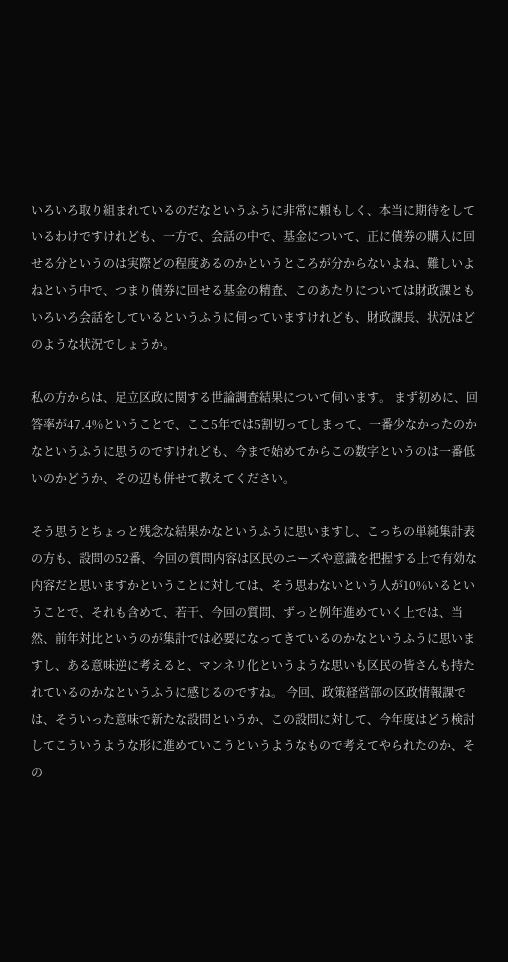いろいろ取り組まれているのだなというふうに非常に頼もしく、本当に期待をしているわけですけれども、一方で、会話の中で、基金について、正に債券の購入に回せる分というのは実際どの程度あるのかというところが分からないよね、難しいよねという中で、つまり債券に回せる基金の精査、このあたりについては財政課ともいろいろ会話をしているというふうに伺っていますけれども、財政課長、状況はどのような状況でしょうか。

私の方からは、足立区政に関する世論調査結果について伺います。 まず初めに、回答率が47.4%ということで、ここ5年では5割切ってしまって、一番少なかったのかなというふうに思うのですけれども、今まで始めてからこの数字というのは一番低いのかどうか、その辺も併せて教えてください。

そう思うとちょっと残念な結果かなというふうに思いますし、こっちの単純集計表の方も、設問の52番、今回の質問内容は区民のニーズや意識を把握する上で有効な内容だと思いますかということに対しては、そう思わないという人が10%いるということで、それも含めて、若干、今回の質問、ずっと例年進めていく上では、当然、前年対比というのが集計では必要になってきているのかなというふうに思いますし、ある意味逆に考えると、マンネリ化というような思いも区民の皆さんも持たれているのかなというふうに感じるのですね。 今回、政策経営部の区政情報課では、そういった意味で新たな設問というか、この設問に対して、今年度はどう検討してこういうような形に進めていこうというようなもので考えてやられたのか、その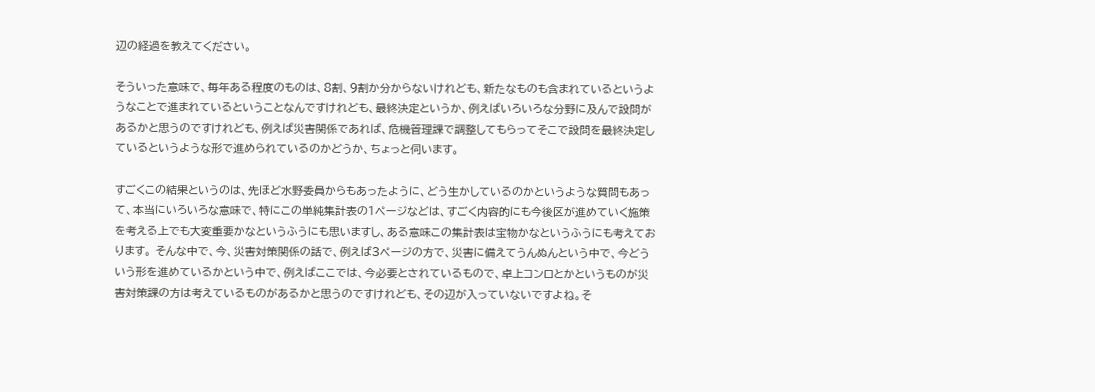辺の経過を教えてください。

そういった意味で、毎年ある程度のものは、8割、9割か分からないけれども、新たなものも含まれているというようなことで進まれているということなんですけれども、最終決定というか、例えばいろいろな分野に及んで設問があるかと思うのですけれども、例えば災害関係であれば、危機管理課で調整してもらってそこで設問を最終決定しているというような形で進められているのかどうか、ちょっと伺います。

すごくこの結果というのは、先ほど水野委員からもあったように、どう生かしているのかというような質問もあって、本当にいろいろな意味で、特にこの単純集計表の1ページなどは、すごく内容的にも今後区が進めていく施策を考える上でも大変重要かなというふうにも思いますし、ある意味この集計表は宝物かなというふうにも考えております。 そんな中で、今、災害対策関係の話で、例えば3ページの方で、災害に備えてうんぬんという中で、今どういう形を進めているかという中で、例えばここでは、今必要とされているもので、卓上コンロとかというものが災害対策課の方は考えているものがあるかと思うのですけれども、その辺が入っていないですよね。そ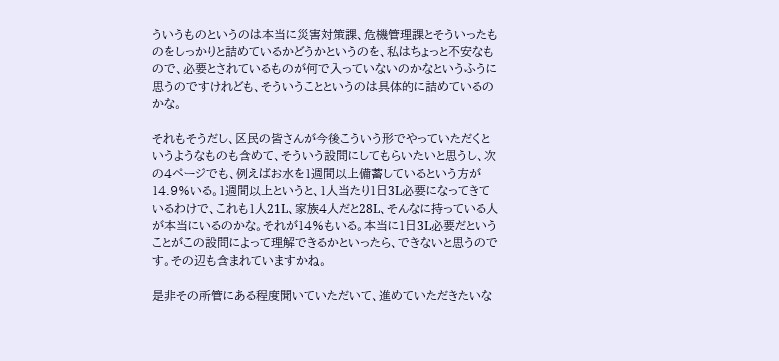ういうものというのは本当に災害対策課、危機管理課とそういったものをしっかりと詰めているかどうかというのを、私はちょっと不安なもので、必要とされているものが何で入っていないのかなというふうに思うのですけれども、そういうことというのは具体的に詰めているのかな。

それもそうだし、区民の皆さんが今後こういう形でやっていただくというようなものも含めて、そういう設問にしてもらいたいと思うし、次の4ページでも、例えばお水を1週間以上備蓄しているという方が14.9%いる。1週間以上というと、1人当たり1日3L必要になってきているわけで、これも1人21L、家族4人だと28L、そんなに持っている人が本当にいるのかな。それが14%もいる。本当に1日3L必要だということがこの設問によって理解できるかといったら、できないと思うのです。その辺も含まれていますかね。

是非その所管にある程度聞いていただいて、進めていただきたいな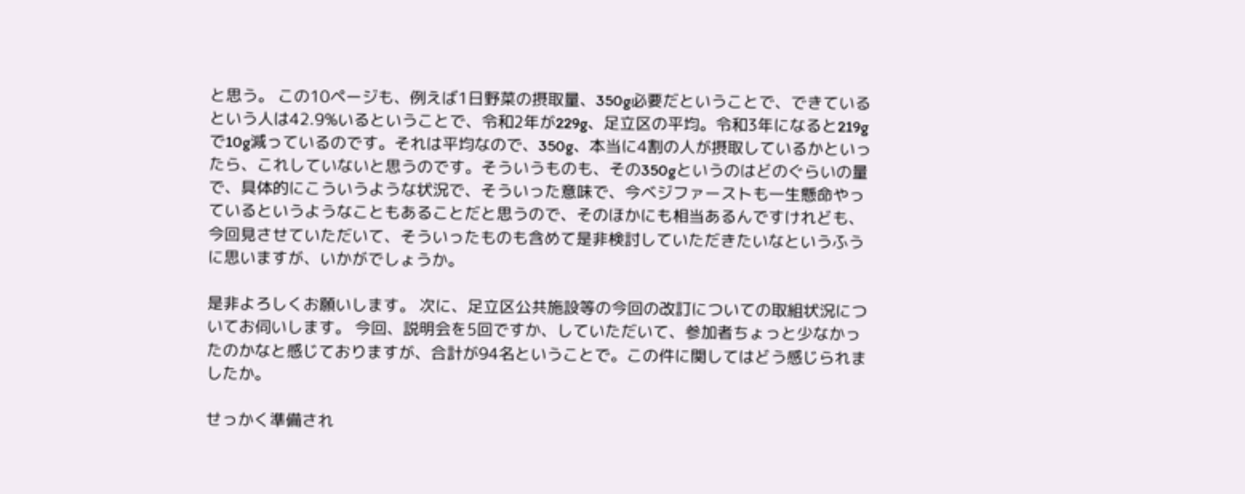と思う。 この10ページも、例えば1日野菜の摂取量、350g必要だということで、できているという人は42.9%いるということで、令和2年が229g、足立区の平均。令和3年になると219gで10g減っているのです。それは平均なので、350g、本当に4割の人が摂取しているかといったら、これしていないと思うのです。そういうものも、その350gというのはどのぐらいの量で、具体的にこういうような状況で、そういった意味で、今ベジファーストも一生懸命やっているというようなこともあることだと思うので、そのほかにも相当あるんですけれども、今回見させていただいて、そういったものも含めて是非検討していただきたいなというふうに思いますが、いかがでしょうか。

是非よろしくお願いします。 次に、足立区公共施設等の今回の改訂についての取組状況についてお伺いします。 今回、説明会を5回ですか、していただいて、参加者ちょっと少なかったのかなと感じておりますが、合計が94名ということで。この件に関してはどう感じられましたか。

せっかく準備され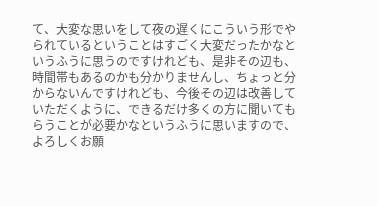て、大変な思いをして夜の遅くにこういう形でやられているということはすごく大変だったかなというふうに思うのですけれども、是非その辺も、時間帯もあるのかも分かりませんし、ちょっと分からないんですけれども、今後その辺は改善していただくように、できるだけ多くの方に聞いてもらうことが必要かなというふうに思いますので、よろしくお願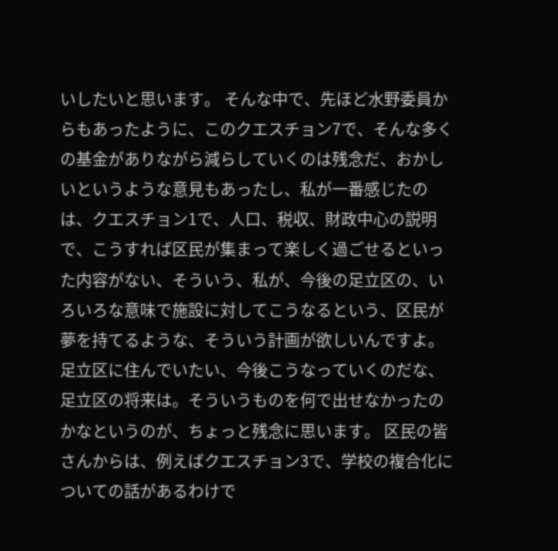いしたいと思います。 そんな中で、先ほど水野委員からもあったように、このクエスチョン7で、そんな多くの基金がありながら減らしていくのは残念だ、おかしいというような意見もあったし、私が一番感じたのは、クエスチョン1で、人口、税収、財政中心の説明で、こうすれば区民が集まって楽しく過ごせるといった内容がない、そういう、私が、今後の足立区の、いろいろな意味で施設に対してこうなるという、区民が夢を持てるような、そういう計画が欲しいんですよ。足立区に住んでいたい、今後こうなっていくのだな、足立区の将来は。そういうものを何で出せなかったのかなというのが、ちょっと残念に思います。 区民の皆さんからは、例えばクエスチョン3で、学校の複合化についての話があるわけで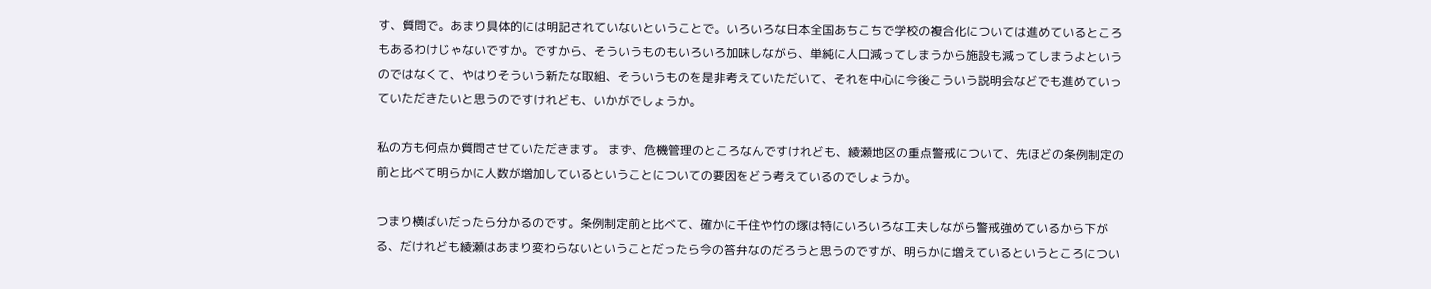す、質問で。あまり具体的には明記されていないということで。いろいろな日本全国あちこちで学校の複合化については進めているところもあるわけじゃないですか。ですから、そういうものもいろいろ加味しながら、単純に人口減ってしまうから施設も減ってしまうよというのではなくて、やはりそういう新たな取組、そういうものを是非考えていただいて、それを中心に今後こういう説明会などでも進めていっていただきたいと思うのですけれども、いかがでしょうか。

私の方も何点か質問させていただきます。 まず、危機管理のところなんですけれども、綾瀬地区の重点警戒について、先ほどの条例制定の前と比べて明らかに人数が増加しているということについての要因をどう考えているのでしょうか。

つまり横ばいだったら分かるのです。条例制定前と比べて、確かに千住や竹の塚は特にいろいろな工夫しながら警戒強めているから下がる、だけれども綾瀬はあまり変わらないということだったら今の答弁なのだろうと思うのですが、明らかに増えているというところについ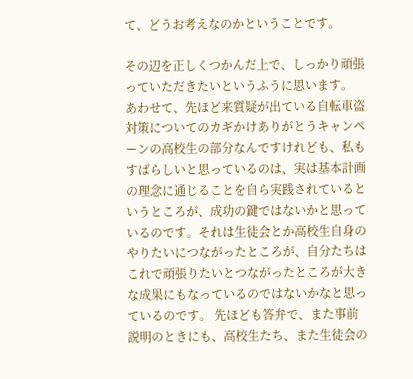て、どうお考えなのかということです。

その辺を正しくつかんだ上で、しっかり頑張っていただきたいというふうに思います。 あわせて、先ほど来質疑が出ている自転車盗対策についてのカギかけありがとうキャンペーンの高校生の部分なんですけれども、私もすばらしいと思っているのは、実は基本計画の理念に通じることを自ら実践されているというところが、成功の鍵ではないかと思っているのです。それは生徒会とか高校生自身のやりたいにつながったところが、自分たちはこれで頑張りたいとつながったところが大きな成果にもなっているのではないかなと思っているのです。 先ほども答弁で、また事前説明のときにも、高校生たち、また生徒会の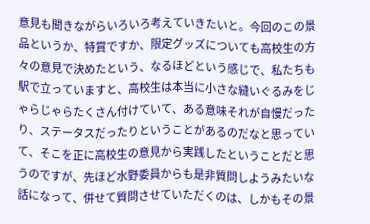意見も聞きながらいろいろ考えていきたいと。今回のこの景品というか、特賞ですか、限定グッズについても高校生の方々の意見で決めたという、なるほどという感じで、私たちも駅で立っていますと、高校生は本当に小さな縫いぐるみをじゃらじゃらたくさん付けていて、ある意味それが自慢だったり、ステータスだったりということがあるのだなと思っていて、そこを正に高校生の意見から実践したということだと思うのですが、先ほど水野委員からも是非質問しようみたいな話になって、併せて質問させていただくのは、しかもその景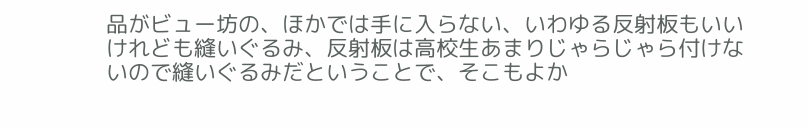品がビュー坊の、ほかでは手に入らない、いわゆる反射板もいいけれども縫いぐるみ、反射板は高校生あまりじゃらじゃら付けないので縫いぐるみだということで、そこもよか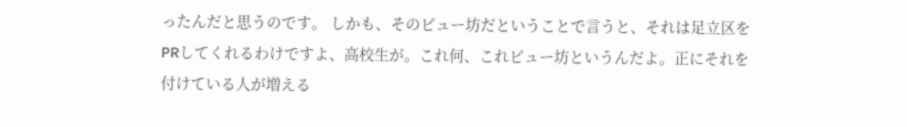ったんだと思うのです。 しかも、そのビュー坊だということで言うと、それは足立区をPRしてくれるわけですよ、高校生が。これ何、これビュー坊というんだよ。正にそれを付けている人が増える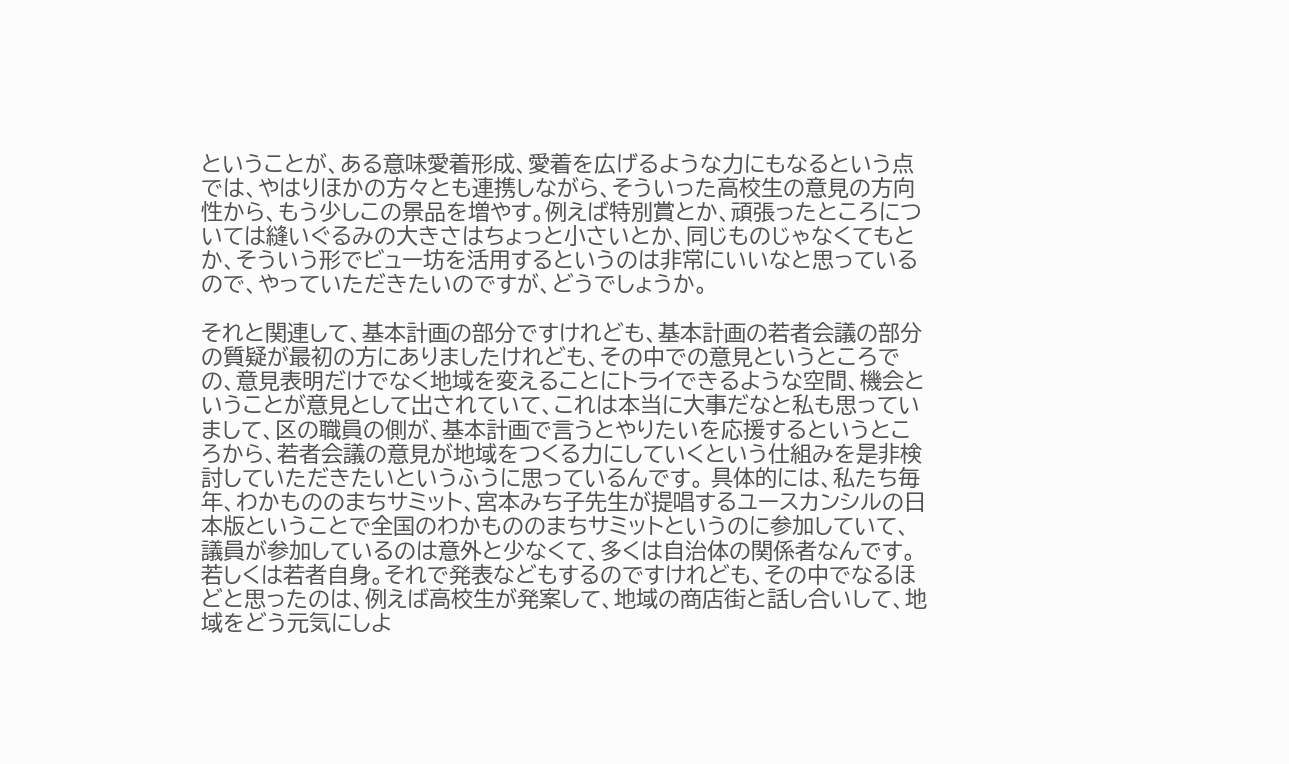ということが、ある意味愛着形成、愛着を広げるような力にもなるという点では、やはりほかの方々とも連携しながら、そういった高校生の意見の方向性から、もう少しこの景品を増やす。例えば特別賞とか、頑張ったところについては縫いぐるみの大きさはちょっと小さいとか、同じものじゃなくてもとか、そういう形でビュー坊を活用するというのは非常にいいなと思っているので、やっていただきたいのですが、どうでしょうか。

それと関連して、基本計画の部分ですけれども、基本計画の若者会議の部分の質疑が最初の方にありましたけれども、その中での意見というところでの、意見表明だけでなく地域を変えることにトライできるような空間、機会ということが意見として出されていて、これは本当に大事だなと私も思っていまして、区の職員の側が、基本計画で言うとやりたいを応援するというところから、若者会議の意見が地域をつくる力にしていくという仕組みを是非検討していただきたいというふうに思っているんです。 具体的には、私たち毎年、わかもののまちサミット、宮本みち子先生が提唱するユースカンシルの日本版ということで全国のわかもののまちサミットというのに参加していて、議員が参加しているのは意外と少なくて、多くは自治体の関係者なんです。若しくは若者自身。それで発表などもするのですけれども、その中でなるほどと思ったのは、例えば高校生が発案して、地域の商店街と話し合いして、地域をどう元気にしよ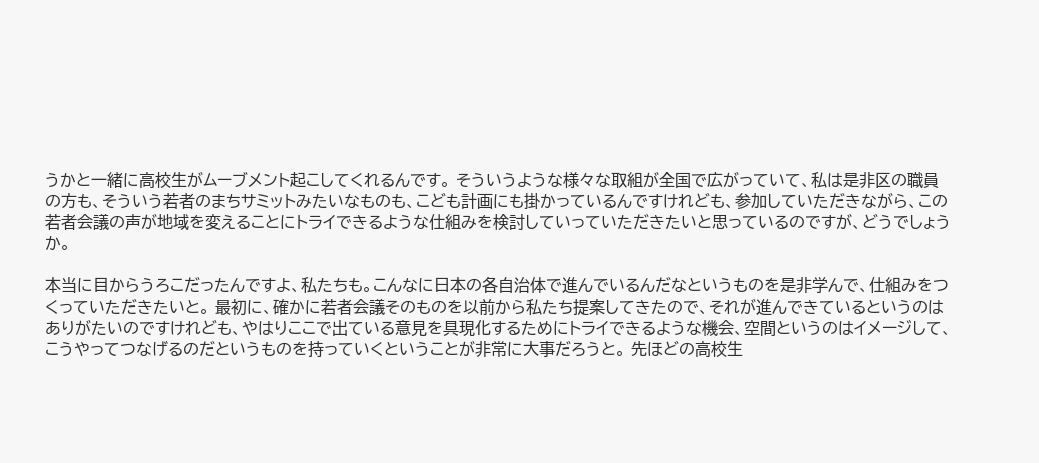うかと一緒に高校生がムーブメント起こしてくれるんです。 そういうような様々な取組が全国で広がっていて、私は是非区の職員の方も、そういう若者のまちサミットみたいなものも、こども計画にも掛かっているんですけれども、参加していただきながら、この若者会議の声が地域を変えることにトライできるような仕組みを検討していっていただきたいと思っているのですが、どうでしょうか。

本当に目からうろこだったんですよ、私たちも。こんなに日本の各自治体で進んでいるんだなというものを是非学んで、仕組みをつくっていただきたいと。 最初に、確かに若者会議そのものを以前から私たち提案してきたので、それが進んできているというのはありがたいのですけれども、やはりここで出ている意見を具現化するためにトライできるような機会、空間というのはイメージして、こうやってつなげるのだというものを持っていくということが非常に大事だろうと。 先ほどの高校生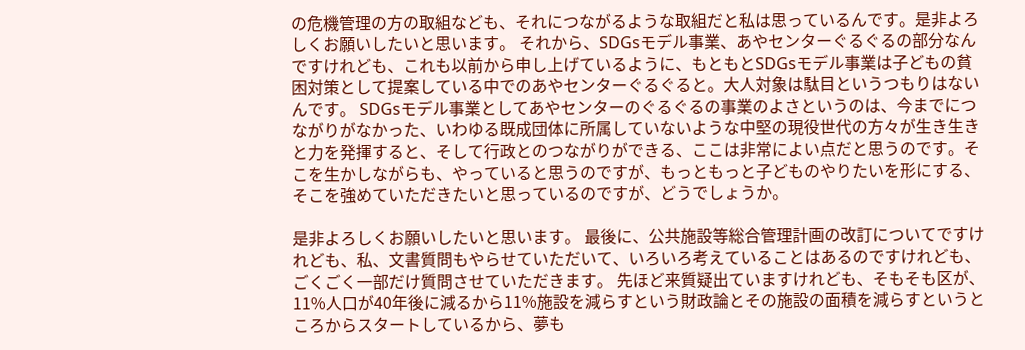の危機管理の方の取組なども、それにつながるような取組だと私は思っているんです。是非よろしくお願いしたいと思います。 それから、SDGsモデル事業、あやセンターぐるぐるの部分なんですけれども、これも以前から申し上げているように、もともとSDGsモデル事業は子どもの貧困対策として提案している中でのあやセンターぐるぐると。大人対象は駄目というつもりはないんです。 SDGsモデル事業としてあやセンターのぐるぐるの事業のよさというのは、今までにつながりがなかった、いわゆる既成団体に所属していないような中堅の現役世代の方々が生き生きと力を発揮すると、そして行政とのつながりができる、ここは非常によい点だと思うのです。そこを生かしながらも、やっていると思うのですが、もっともっと子どものやりたいを形にする、そこを強めていただきたいと思っているのですが、どうでしょうか。

是非よろしくお願いしたいと思います。 最後に、公共施設等総合管理計画の改訂についてですけれども、私、文書質問もやらせていただいて、いろいろ考えていることはあるのですけれども、ごくごく一部だけ質問させていただきます。 先ほど来質疑出ていますけれども、そもそも区が、11%人口が40年後に減るから11%施設を減らすという財政論とその施設の面積を減らすというところからスタートしているから、夢も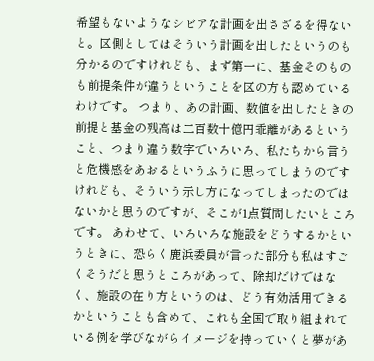希望もないようなシビアな計画を出さざるを得ないと。区側としてはそういう計画を出したというのも分かるのですけれども、まず第一に、基金そのものも前提条件が違うということを区の方も認めているわけです。 つまり、あの計画、数値を出したときの前提と基金の残高は二百数十億円乖離があるということ、つまり違う数字でいろいろ、私たちから言うと危機感をあおるというふうに思ってしまうのですけれども、そういう示し方になってしまったのではないかと思うのですが、そこが1点質問したいところです。 あわせて、いろいろな施設をどうするかというときに、恐らく鹿浜委員が言った部分も私はすごくそうだと思うところがあって、除却だけではなく、施設の在り方というのは、どう有効活用できるかということも含めて、これも全国で取り組まれている例を学びながらイメージを持っていくと夢があ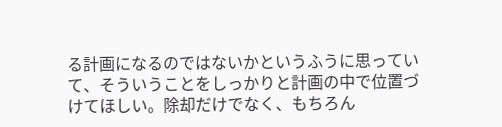る計画になるのではないかというふうに思っていて、そういうことをしっかりと計画の中で位置づけてほしい。除却だけでなく、もちろん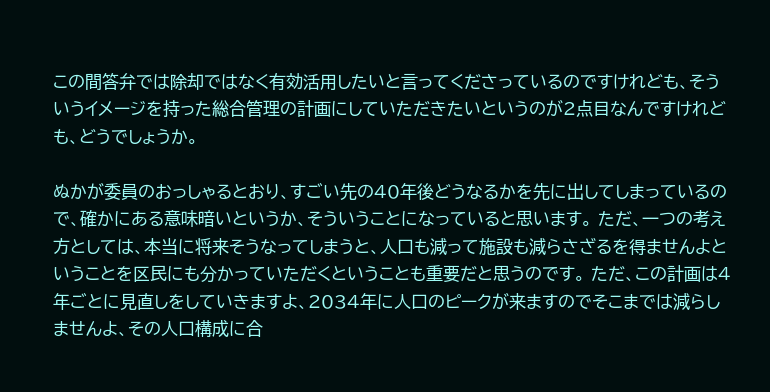この間答弁では除却ではなく有効活用したいと言ってくださっているのですけれども、そういうイメージを持った総合管理の計画にしていただきたいというのが2点目なんですけれども、どうでしょうか。

ぬかが委員のおっしゃるとおり、すごい先の40年後どうなるかを先に出してしまっているので、確かにある意味暗いというか、そういうことになっていると思います。 ただ、一つの考え方としては、本当に将来そうなってしまうと、人口も減って施設も減らさざるを得ませんよということを区民にも分かっていただくということも重要だと思うのです。 ただ、この計画は4年ごとに見直しをしていきますよ、2034年に人口のピークが来ますのでそこまでは減らしませんよ、その人口構成に合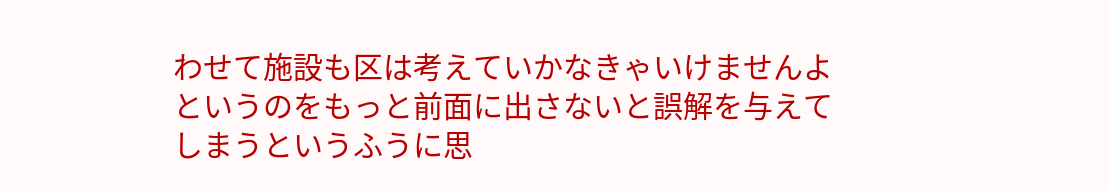わせて施設も区は考えていかなきゃいけませんよというのをもっと前面に出さないと誤解を与えてしまうというふうに思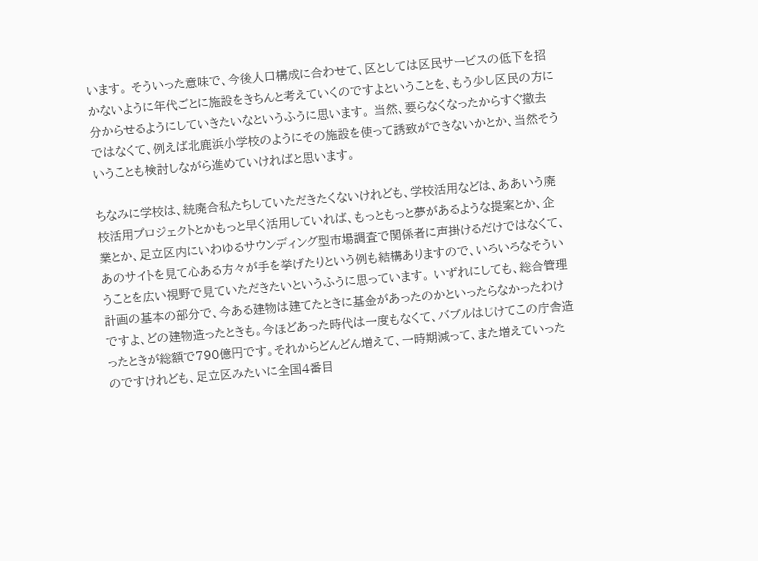います。 そういった意味で、今後人口構成に合わせて、区としては区民サービスの低下を招かないように年代ごとに施設をきちんと考えていくのですよということを、もう少し区民の方に分からせるようにしていきたいなというふうに思います。 当然、要らなくなったからすぐ撤去ではなくて、例えば北鹿浜小学校のようにその施設を使って誘致ができないかとか、当然そういうことも検討しながら進めていければと思います。

ちなみに学校は、統廃合私たちしていただきたくないけれども、学校活用などは、ああいう廃校活用プロジェクトとかもっと早く活用していれば、もっともっと夢があるような提案とか、企業とか、足立区内にいわゆるサウンディング型市場調査で関係者に声掛けるだけではなくて、あのサイトを見て心ある方々が手を挙げたりという例も結構ありますので、いろいろなそういうことを広い視野で見ていただきたいというふうに思っています。 いずれにしても、総合管理計画の基本の部分で、今ある建物は建てたときに基金があったのかといったらなかったわけですよ、どの建物造ったときも。今ほどあった時代は一度もなくて、バブルはじけてこの庁舎造ったときが総額で790億円です。それからどんどん増えて、一時期減って、また増えていったのですけれども、足立区みたいに全国4番目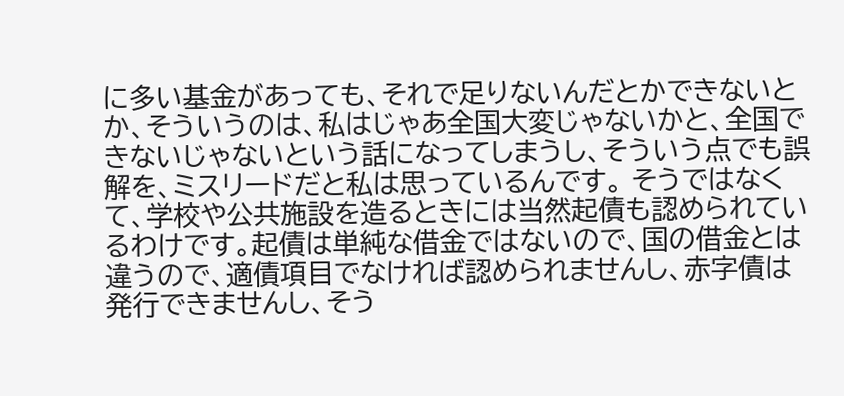に多い基金があっても、それで足りないんだとかできないとか、そういうのは、私はじゃあ全国大変じゃないかと、全国できないじゃないという話になってしまうし、そういう点でも誤解を、ミスリードだと私は思っているんです。 そうではなくて、学校や公共施設を造るときには当然起債も認められているわけです。起債は単純な借金ではないので、国の借金とは違うので、適債項目でなければ認められませんし、赤字債は発行できませんし、そう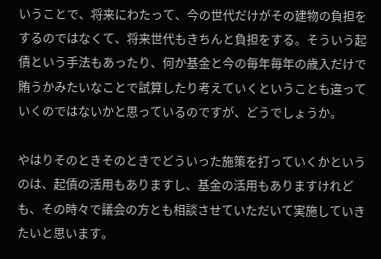いうことで、将来にわたって、今の世代だけがその建物の負担をするのではなくて、将来世代もきちんと負担をする。そういう起債という手法もあったり、何か基金と今の毎年毎年の歳入だけで賄うかみたいなことで試算したり考えていくということも違っていくのではないかと思っているのですが、どうでしょうか。

やはりそのときそのときでどういった施策を打っていくかというのは、起債の活用もありますし、基金の活用もありますけれども、その時々で議会の方とも相談させていただいて実施していきたいと思います。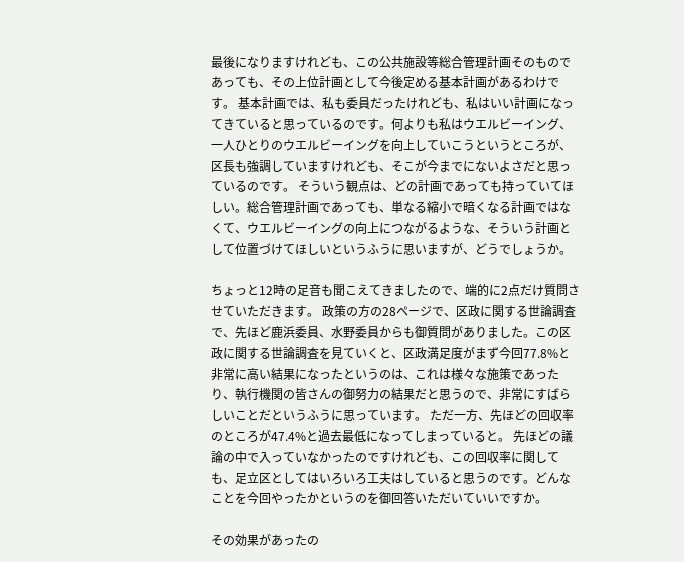最後になりますけれども、この公共施設等総合管理計画そのものであっても、その上位計画として今後定める基本計画があるわけです。 基本計画では、私も委員だったけれども、私はいい計画になってきていると思っているのです。何よりも私はウエルビーイング、一人ひとりのウエルビーイングを向上していこうというところが、区長も強調していますけれども、そこが今までにないよさだと思っているのです。 そういう観点は、どの計画であっても持っていてほしい。総合管理計画であっても、単なる縮小で暗くなる計画ではなくて、ウエルビーイングの向上につながるような、そういう計画として位置づけてほしいというふうに思いますが、どうでしょうか。

ちょっと12時の足音も聞こえてきましたので、端的に2点だけ質問させていただきます。 政策の方の28ページで、区政に関する世論調査で、先ほど鹿浜委員、水野委員からも御質問がありました。この区政に関する世論調査を見ていくと、区政満足度がまず今回77.8%と非常に高い結果になったというのは、これは様々な施策であったり、執行機関の皆さんの御努力の結果だと思うので、非常にすばらしいことだというふうに思っています。 ただ一方、先ほどの回収率のところが47.4%と過去最低になってしまっていると。 先ほどの議論の中で入っていなかったのですけれども、この回収率に関しても、足立区としてはいろいろ工夫はしていると思うのです。どんなことを今回やったかというのを御回答いただいていいですか。

その効果があったの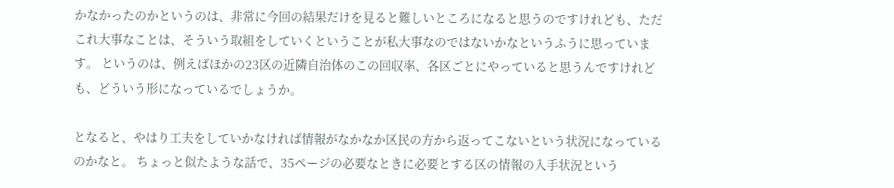かなかったのかというのは、非常に今回の結果だけを見ると難しいところになると思うのですけれども、ただこれ大事なことは、そういう取組をしていくということが私大事なのではないかなというふうに思っています。 というのは、例えばほかの23区の近隣自治体のこの回収率、各区ごとにやっていると思うんですけれども、どういう形になっているでしょうか。

となると、やはり工夫をしていかなければ情報がなかなか区民の方から返ってこないという状況になっているのかなと。 ちょっと似たような話で、35ページの必要なときに必要とする区の情報の入手状況という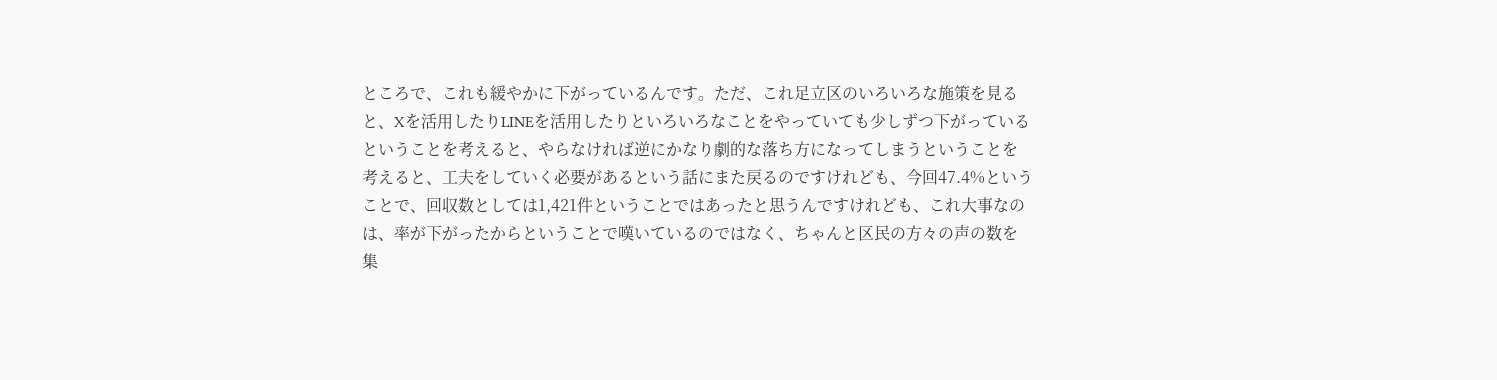ところで、これも緩やかに下がっているんです。ただ、これ足立区のいろいろな施策を見ると、Xを活用したりLINEを活用したりといろいろなことをやっていても少しずつ下がっているということを考えると、やらなければ逆にかなり劇的な落ち方になってしまうということを考えると、工夫をしていく必要があるという話にまた戻るのですけれども、今回47.4%ということで、回収数としては1,421件ということではあったと思うんですけれども、これ大事なのは、率が下がったからということで嘆いているのではなく、ちゃんと区民の方々の声の数を集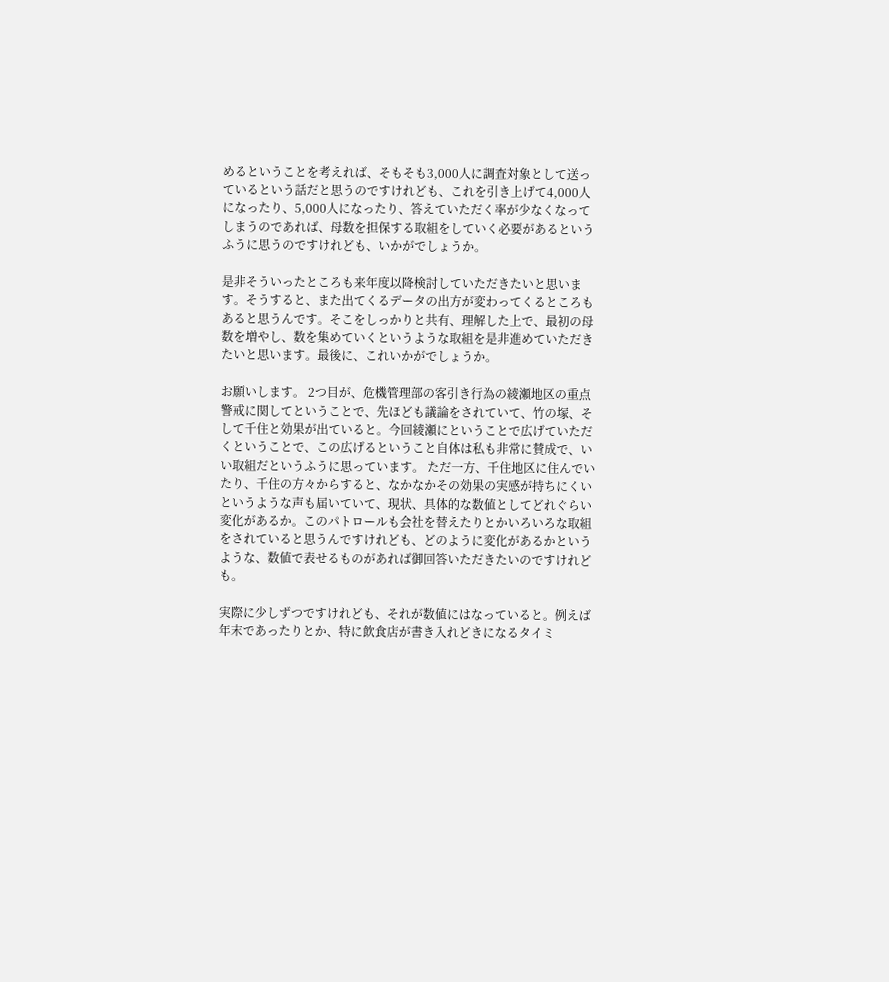めるということを考えれば、そもそも3,000人に調査対象として送っているという話だと思うのですけれども、これを引き上げて4,000人になったり、5,000人になったり、答えていただく率が少なくなってしまうのであれば、母数を担保する取組をしていく必要があるというふうに思うのですけれども、いかがでしょうか。

是非そういったところも来年度以降検討していただきたいと思います。そうすると、また出てくるデータの出方が変わってくるところもあると思うんです。そこをしっかりと共有、理解した上で、最初の母数を増やし、数を集めていくというような取組を是非進めていただきたいと思います。最後に、これいかがでしょうか。

お願いします。 2つ目が、危機管理部の客引き行為の綾瀬地区の重点警戒に関してということで、先ほども議論をされていて、竹の塚、そして千住と効果が出ていると。今回綾瀬にということで広げていただくということで、この広げるということ自体は私も非常に賛成で、いい取組だというふうに思っています。 ただ一方、千住地区に住んでいたり、千住の方々からすると、なかなかその効果の実感が持ちにくいというような声も届いていて、現状、具体的な数値としてどれぐらい変化があるか。このパトロールも会社を替えたりとかいろいろな取組をされていると思うんですけれども、どのように変化があるかというような、数値で表せるものがあれば御回答いただきたいのですけれども。

実際に少しずつですけれども、それが数値にはなっていると。例えば年末であったりとか、特に飲食店が書き入れどきになるタイミ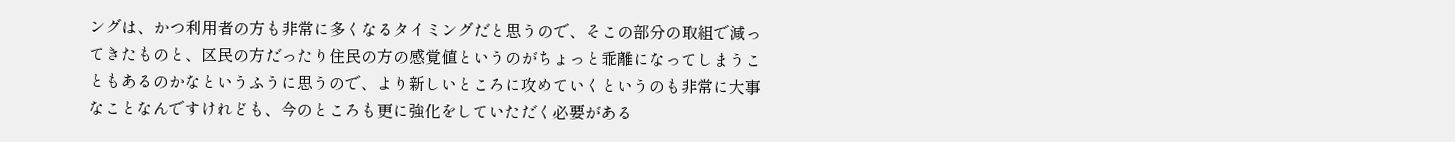ングは、かつ利用者の方も非常に多くなるタイミングだと思うので、そこの部分の取組で減ってきたものと、区民の方だったり住民の方の感覚値というのがちょっと乖離になってしまうこともあるのかなというふうに思うので、より新しいところに攻めていくというのも非常に大事なことなんですけれども、今のところも更に強化をしていただく必要がある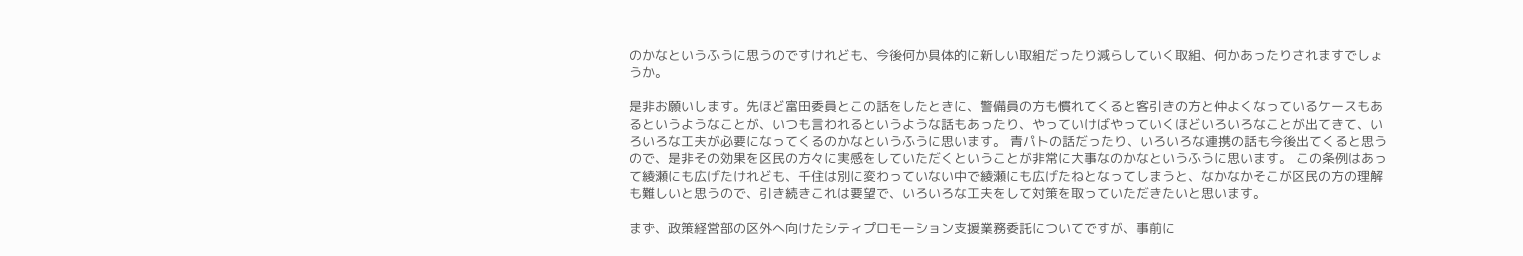のかなというふうに思うのですけれども、今後何か具体的に新しい取組だったり減らしていく取組、何かあったりされますでしょうか。

是非お願いします。先ほど富田委員とこの話をしたときに、警備員の方も慣れてくると客引きの方と仲よくなっているケースもあるというようなことが、いつも言われるというような話もあったり、やっていけばやっていくほどいろいろなことが出てきて、いろいろな工夫が必要になってくるのかなというふうに思います。 青パトの話だったり、いろいろな連携の話も今後出てくると思うので、是非その効果を区民の方々に実感をしていただくということが非常に大事なのかなというふうに思います。 この条例はあって綾瀬にも広げたけれども、千住は別に変わっていない中で綾瀬にも広げたねとなってしまうと、なかなかそこが区民の方の理解も難しいと思うので、引き続きこれは要望で、いろいろな工夫をして対策を取っていただきたいと思います。

まず、政策経営部の区外へ向けたシティプロモーション支援業務委託についてですが、事前に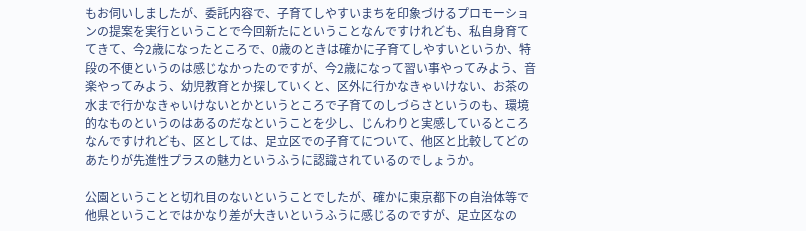もお伺いしましたが、委託内容で、子育てしやすいまちを印象づけるプロモーションの提案を実行ということで今回新たにということなんですけれども、私自身育ててきて、今2歳になったところで、0歳のときは確かに子育てしやすいというか、特段の不便というのは感じなかったのですが、今2歳になって習い事やってみよう、音楽やってみよう、幼児教育とか探していくと、区外に行かなきゃいけない、お茶の水まで行かなきゃいけないとかというところで子育てのしづらさというのも、環境的なものというのはあるのだなということを少し、じんわりと実感しているところなんですけれども、区としては、足立区での子育てについて、他区と比較してどのあたりが先進性プラスの魅力というふうに認識されているのでしょうか。

公園ということと切れ目のないということでしたが、確かに東京都下の自治体等で他県ということではかなり差が大きいというふうに感じるのですが、足立区なの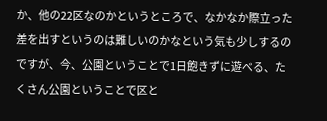か、他の22区なのかというところで、なかなか際立った差を出すというのは難しいのかなという気も少しするのですが、今、公園ということで1日飽きずに遊べる、たくさん公園ということで区と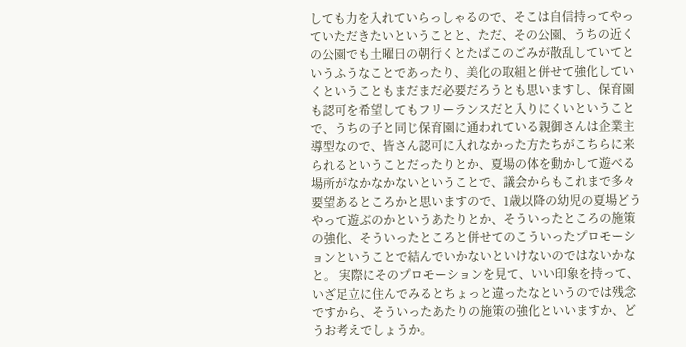しても力を入れていらっしゃるので、そこは自信持ってやっていただきたいということと、ただ、その公園、うちの近くの公園でも土曜日の朝行くとたばこのごみが散乱していてというふうなことであったり、美化の取組と併せて強化していくということもまだまだ必要だろうとも思いますし、保育園も認可を希望してもフリーランスだと入りにくいということで、うちの子と同じ保育園に通われている親御さんは企業主導型なので、皆さん認可に入れなかった方たちがこちらに来られるということだったりとか、夏場の体を動かして遊べる場所がなかなかないということで、議会からもこれまで多々要望あるところかと思いますので、1歳以降の幼児の夏場どうやって遊ぶのかというあたりとか、そういったところの施策の強化、そういったところと併せてのこういったプロモーションということで結んでいかないといけないのではないかなと。 実際にそのプロモーションを見て、いい印象を持って、いざ足立に住んでみるとちょっと違ったなというのでは残念ですから、そういったあたりの施策の強化といいますか、どうお考えでしょうか。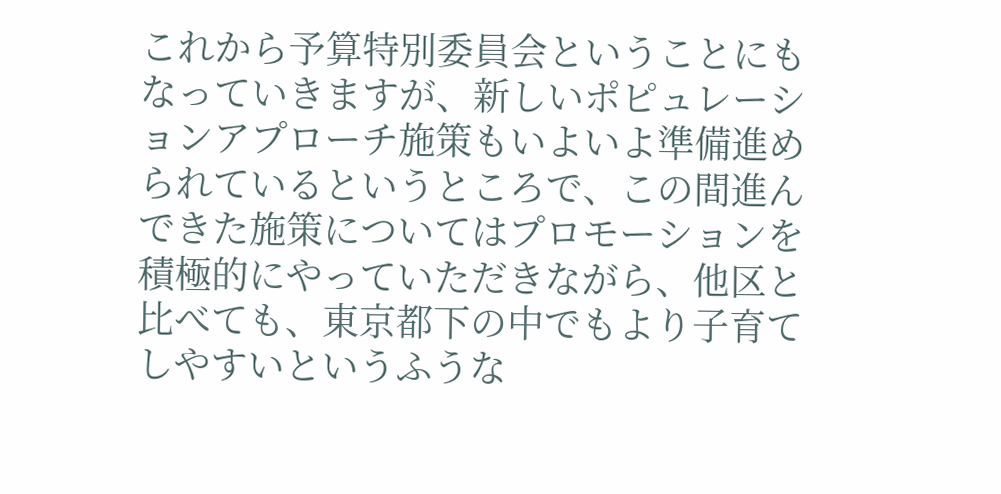これから予算特別委員会ということにもなっていきますが、新しいポピュレーションアプローチ施策もいよいよ準備進められているというところで、この間進んできた施策についてはプロモーションを積極的にやっていただきながら、他区と比べても、東京都下の中でもより子育てしやすいというふうな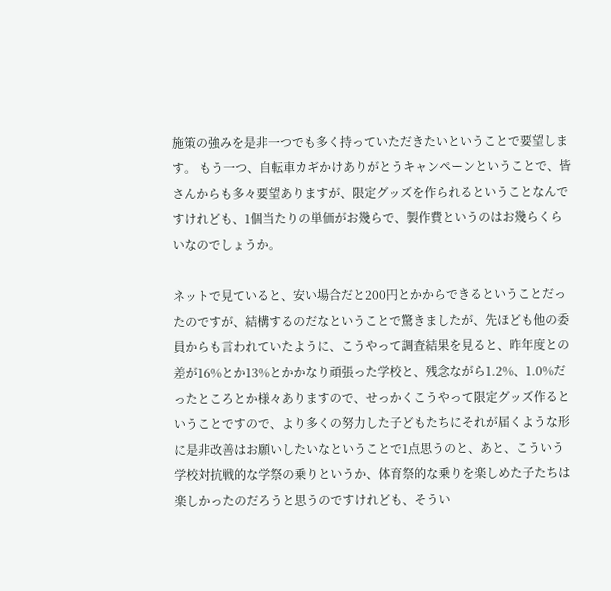施策の強みを是非一つでも多く持っていただきたいということで要望します。 もう一つ、自転車カギかけありがとうキャンペーンということで、皆さんからも多々要望ありますが、限定グッズを作られるということなんですけれども、1個当たりの単価がお幾らで、製作費というのはお幾らくらいなのでしょうか。

ネットで見ていると、安い場合だと200円とかからできるということだったのですが、結構するのだなということで驚きましたが、先ほども他の委員からも言われていたように、こうやって調査結果を見ると、昨年度との差が16%とか13%とかかなり頑張った学校と、残念ながら1.2%、1.0%だったところとか様々ありますので、せっかくこうやって限定グッズ作るということですので、より多くの努力した子どもたちにそれが届くような形に是非改善はお願いしたいなということで1点思うのと、あと、こういう学校対抗戦的な学祭の乗りというか、体育祭的な乗りを楽しめた子たちは楽しかったのだろうと思うのですけれども、そうい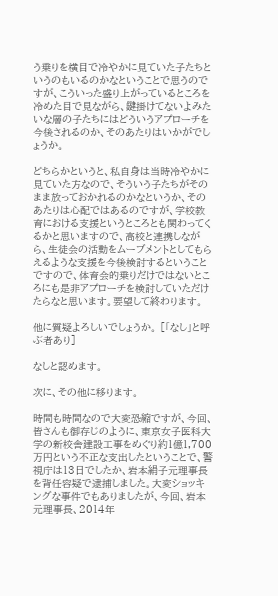う乗りを横目で冷やかに見ていた子たちというのもいるのかなということで思うのですが、こういった盛り上がっているところを冷めた目で見ながら、鍵掛けてないよみたいな層の子たちにはどういうアプローチを今後されるのか、そのあたりはいかがでしょうか。

どちらかというと、私自身は当時冷やかに見ていた方なので、そういう子たちがそのまま放っておかれるのかなというか、そのあたりは心配ではあるのですが、学校教育における支援というところとも関わってくるかと思いますので、高校と連携しながら、生徒会の活動をムーブメントとしてもらえるような支援を今後検討するということですので、体育会的乗りだけではないところにも是非アプローチを検討していただけたらなと思います。要望して終わります。

他に質疑よろしいでしょうか。 [「なし」と呼ぶ者あり]

なしと認めます。

次に、その他に移ります。

時間も時間なので大変恐縮ですが、今回、皆さんも御存じのように、東京女子医科大学の新校舎建設工事をめぐり約1億1,700万円という不正な支出したということで、警視庁は13日でしたか、岩本絹子元理事長を背任容疑で逮捕しました。大変ショッキングな事件でもありましたが、今回、岩本元理事長、2014年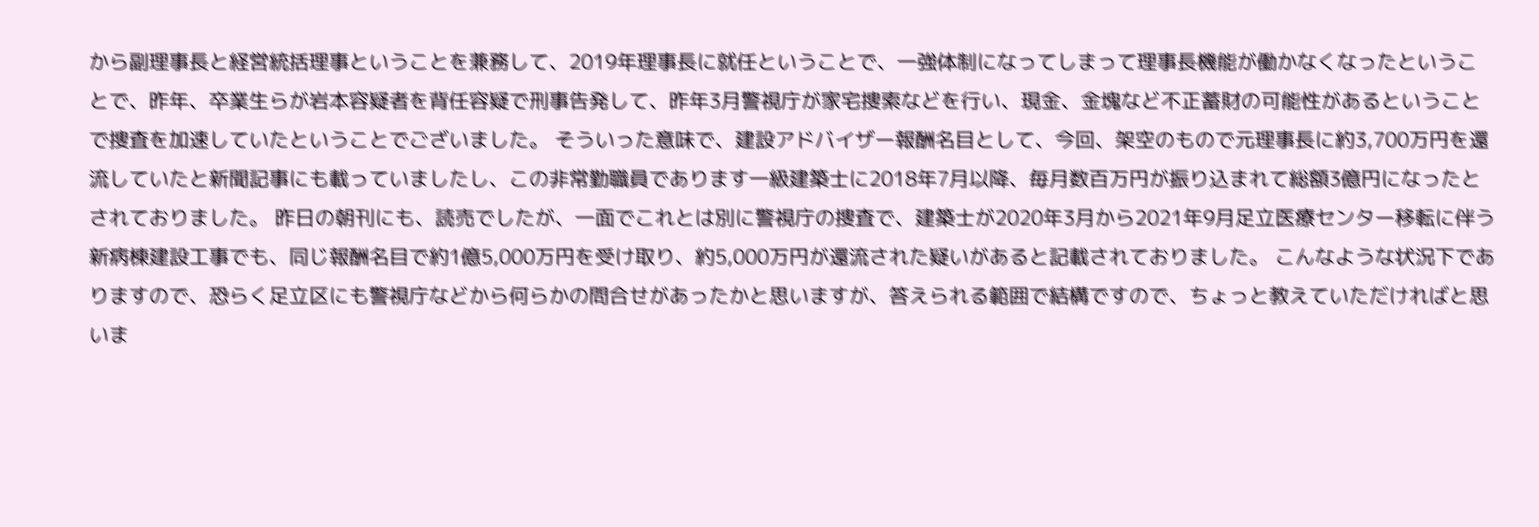から副理事長と経営統括理事ということを兼務して、2019年理事長に就任ということで、一強体制になってしまって理事長機能が働かなくなったということで、昨年、卒業生らが岩本容疑者を背任容疑で刑事告発して、昨年3月警視庁が家宅捜索などを行い、現金、金塊など不正蓄財の可能性があるということで捜査を加速していたということでございました。 そういった意味で、建設アドバイザー報酬名目として、今回、架空のもので元理事長に約3,700万円を還流していたと新聞記事にも載っていましたし、この非常勤職員であります一級建築士に2018年7月以降、毎月数百万円が振り込まれて総額3億円になったとされておりました。 昨日の朝刊にも、読売でしたが、一面でこれとは別に警視庁の捜査で、建築士が2020年3月から2021年9月足立医療センター移転に伴う新病棟建設工事でも、同じ報酬名目で約1億5,000万円を受け取り、約5,000万円が還流された疑いがあると記載されておりました。 こんなような状況下でありますので、恐らく足立区にも警視庁などから何らかの問合せがあったかと思いますが、答えられる範囲で結構ですので、ちょっと教えていただければと思いま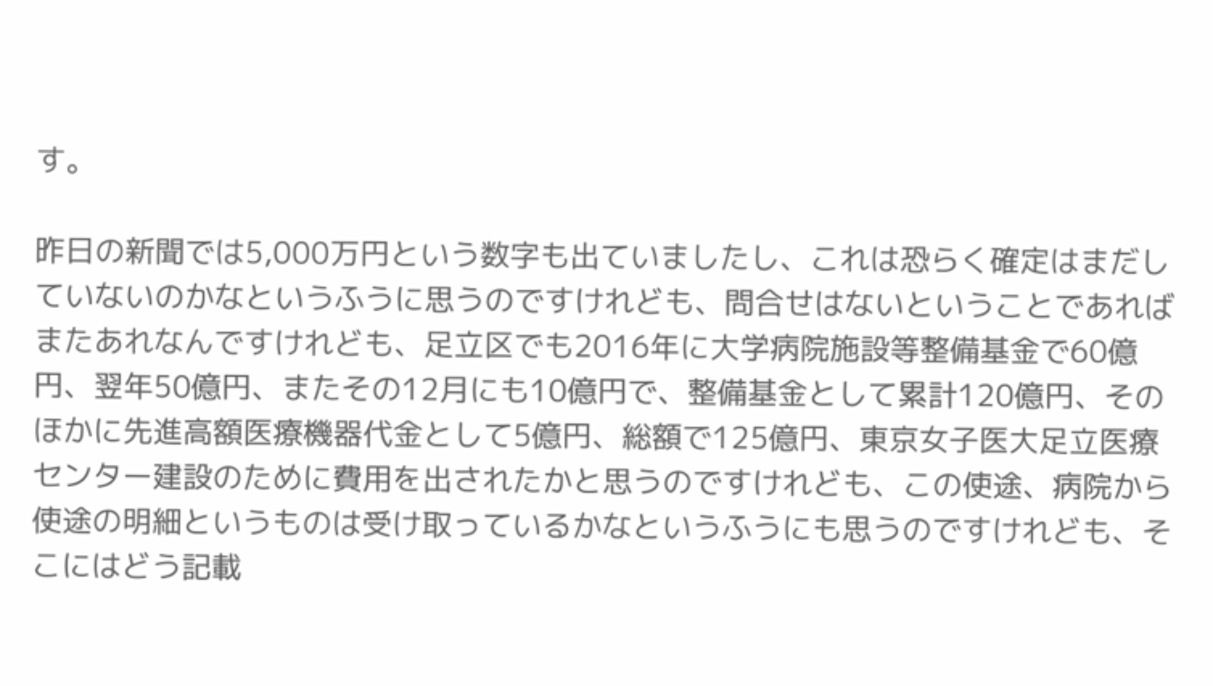す。

昨日の新聞では5,000万円という数字も出ていましたし、これは恐らく確定はまだしていないのかなというふうに思うのですけれども、問合せはないということであればまたあれなんですけれども、足立区でも2016年に大学病院施設等整備基金で60億円、翌年50億円、またその12月にも10億円で、整備基金として累計120億円、そのほかに先進高額医療機器代金として5億円、総額で125億円、東京女子医大足立医療センター建設のために費用を出されたかと思うのですけれども、この使途、病院から使途の明細というものは受け取っているかなというふうにも思うのですけれども、そこにはどう記載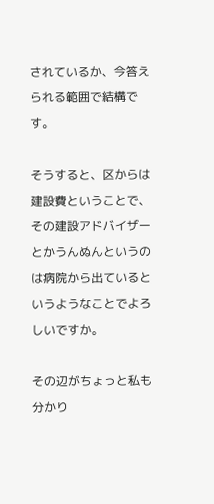されているか、今答えられる範囲で結構です。

そうすると、区からは建設費ということで、その建設アドバイザーとかうんぬんというのは病院から出ているというようなことでよろしいですか。

その辺がちょっと私も分かり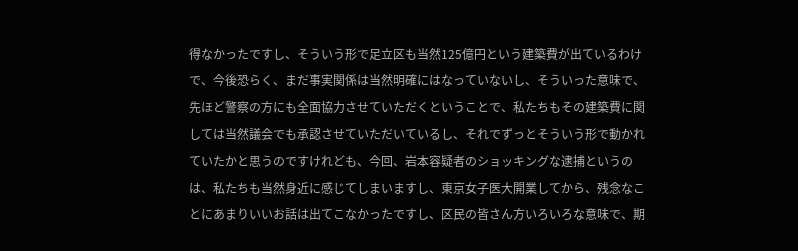得なかったですし、そういう形で足立区も当然125億円という建築費が出ているわけで、今後恐らく、まだ事実関係は当然明確にはなっていないし、そういった意味で、先ほど警察の方にも全面協力させていただくということで、私たちもその建築費に関しては当然議会でも承認させていただいているし、それでずっとそういう形で動かれていたかと思うのですけれども、今回、岩本容疑者のショッキングな逮捕というのは、私たちも当然身近に感じてしまいますし、東京女子医大開業してから、残念なことにあまりいいお話は出てこなかったですし、区民の皆さん方いろいろな意味で、期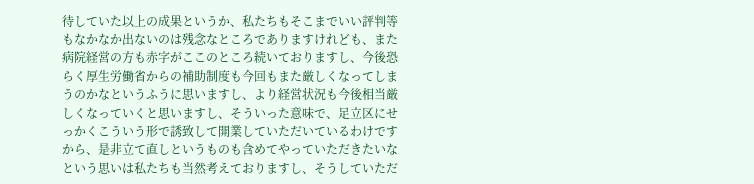待していた以上の成果というか、私たちもそこまでいい評判等もなかなか出ないのは残念なところでありますけれども、また病院経営の方も赤字がここのところ続いておりますし、今後恐らく厚生労働省からの補助制度も今回もまた厳しくなってしまうのかなというふうに思いますし、より経営状況も今後相当厳しくなっていくと思いますし、そういった意味で、足立区にせっかくこういう形で誘致して開業していただいているわけですから、是非立て直しというものも含めてやっていただきたいなという思いは私たちも当然考えておりますし、そうしていただ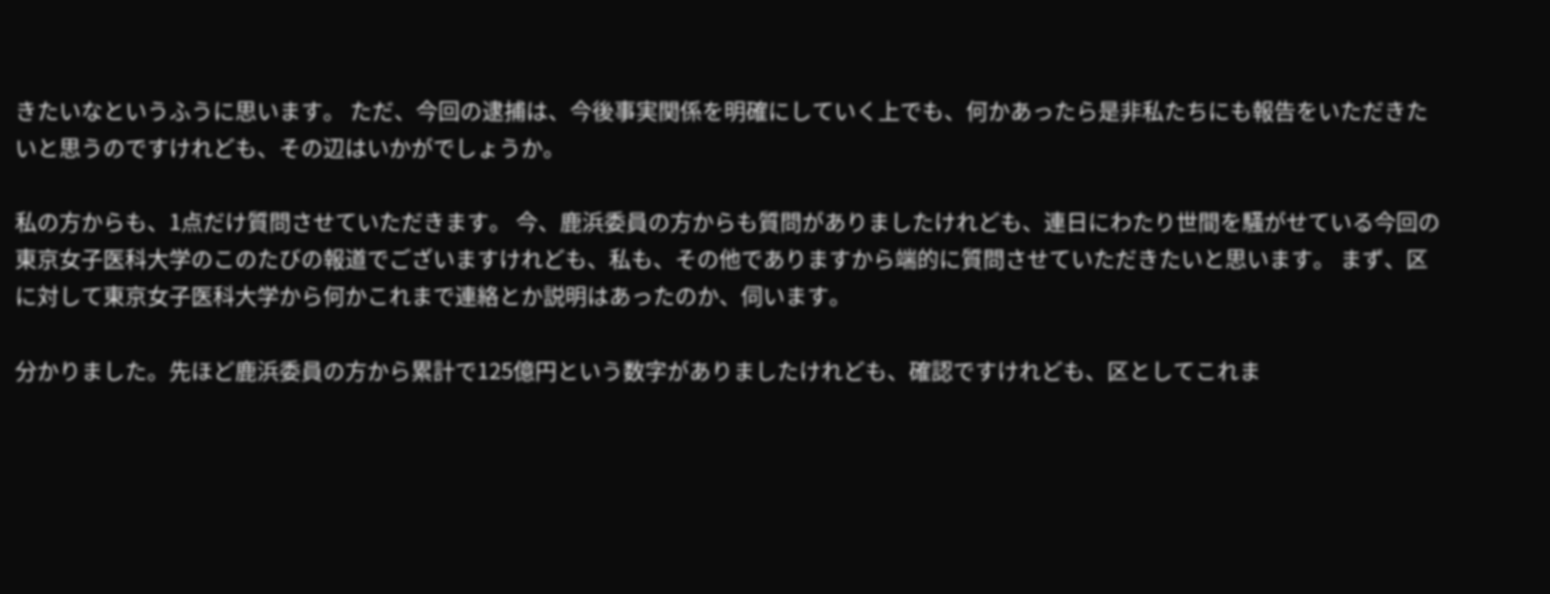きたいなというふうに思います。 ただ、今回の逮捕は、今後事実関係を明確にしていく上でも、何かあったら是非私たちにも報告をいただきたいと思うのですけれども、その辺はいかがでしょうか。

私の方からも、1点だけ質問させていただきます。 今、鹿浜委員の方からも質問がありましたけれども、連日にわたり世間を騒がせている今回の東京女子医科大学のこのたびの報道でございますけれども、私も、その他でありますから端的に質問させていただきたいと思います。 まず、区に対して東京女子医科大学から何かこれまで連絡とか説明はあったのか、伺います。

分かりました。先ほど鹿浜委員の方から累計で125億円という数字がありましたけれども、確認ですけれども、区としてこれま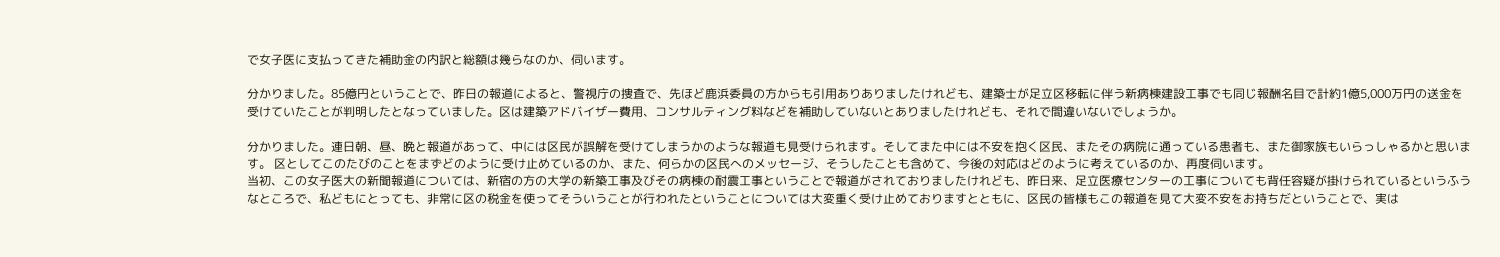で女子医に支払ってきた補助金の内訳と総額は幾らなのか、伺います。

分かりました。85億円ということで、昨日の報道によると、警視庁の捜査で、先ほど鹿浜委員の方からも引用ありありましたけれども、建築士が足立区移転に伴う新病棟建設工事でも同じ報酬名目で計約1億5,000万円の送金を受けていたことが判明したとなっていました。区は建築アドバイザー費用、コンサルティング料などを補助していないとありましたけれども、それで間違いないでしょうか。

分かりました。連日朝、昼、晩と報道があって、中には区民が誤解を受けてしまうかのような報道も見受けられます。そしてまた中には不安を抱く区民、またその病院に通っている患者も、また御家族もいらっしゃるかと思います。 区としてこのたびのことをまずどのように受け止めているのか、また、何らかの区民へのメッセージ、そうしたことも含めて、今後の対応はどのように考えているのか、再度伺います。
当初、この女子医大の新聞報道については、新宿の方の大学の新築工事及びその病棟の耐震工事ということで報道がされておりましたけれども、昨日来、足立医療センターの工事についても背任容疑が掛けられているというふうなところで、私どもにとっても、非常に区の税金を使ってそういうことが行われたということについては大変重く受け止めておりますとともに、区民の皆様もこの報道を見て大変不安をお持ちだということで、実は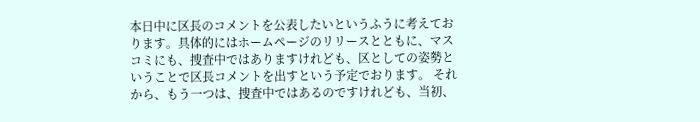本日中に区長のコメントを公表したいというふうに考えております。具体的にはホームページのリリースとともに、マスコミにも、捜査中ではありますけれども、区としての姿勢ということで区長コメントを出すという予定でおります。 それから、もう一つは、捜査中ではあるのですけれども、当初、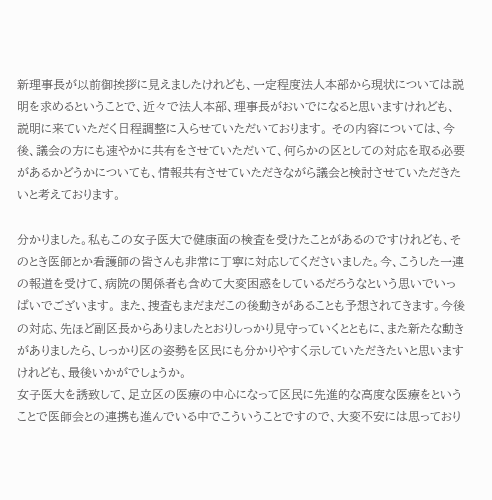新理事長が以前御挨拶に見えましたけれども、一定程度法人本部から現状については説明を求めるということで、近々で法人本部、理事長がおいでになると思いますけれども、説明に来ていただく日程調整に入らせていただいております。 その内容については、今後、議会の方にも速やかに共有をさせていただいて、何らかの区としての対応を取る必要があるかどうかについても、情報共有させていただきながら議会と検討させていただきたいと考えております。

分かりました。私もこの女子医大で健康面の検査を受けたことがあるのですけれども、そのとき医師とか看護師の皆さんも非常に丁寧に対応してくださいました。今、こうした一連の報道を受けて、病院の関係者も含めて大変困惑をしているだろうなという思いでいっぱいでございます。 また、捜査もまだまだこの後動きがあることも予想されてきます。今後の対応、先ほど副区長からありましたとおりしっかり見守っていくとともに、また新たな動きがありましたら、しっかり区の姿勢を区民にも分かりやすく示していただきたいと思いますけれども、最後いかがでしょうか。
女子医大を誘致して、足立区の医療の中心になって区民に先進的な高度な医療をということで医師会との連携も進んでいる中でこういうことですので、大変不安には思っており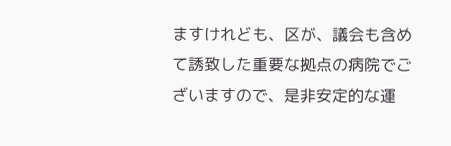ますけれども、区が、議会も含めて誘致した重要な拠点の病院でございますので、是非安定的な運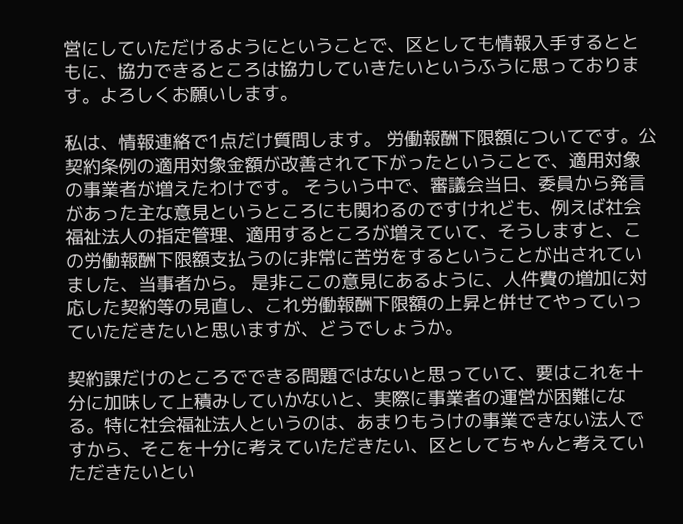営にしていただけるようにということで、区としても情報入手するとともに、協力できるところは協力していきたいというふうに思っております。よろしくお願いします。

私は、情報連絡で1点だけ質問します。 労働報酬下限額についてです。公契約条例の適用対象金額が改善されて下がったということで、適用対象の事業者が増えたわけです。 そういう中で、審議会当日、委員から発言があった主な意見というところにも関わるのですけれども、例えば社会福祉法人の指定管理、適用するところが増えていて、そうしますと、この労働報酬下限額支払うのに非常に苦労をするということが出されていました、当事者から。 是非ここの意見にあるように、人件費の増加に対応した契約等の見直し、これ労働報酬下限額の上昇と併せてやっていっていただきたいと思いますが、どうでしょうか。

契約課だけのところでできる問題ではないと思っていて、要はこれを十分に加味して上積みしていかないと、実際に事業者の運営が困難になる。特に社会福祉法人というのは、あまりもうけの事業できない法人ですから、そこを十分に考えていただきたい、区としてちゃんと考えていただきたいとい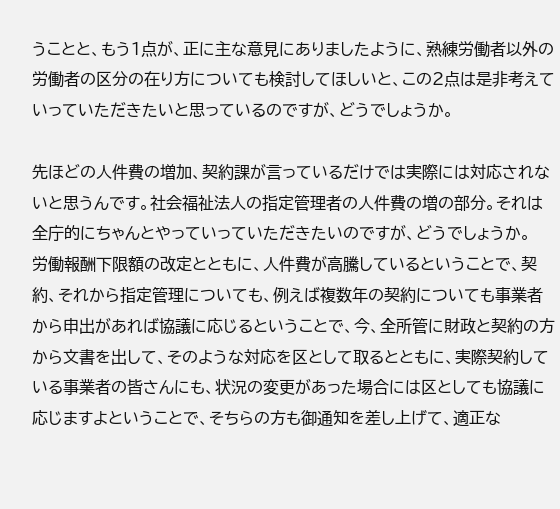うことと、もう1点が、正に主な意見にありましたように、熟練労働者以外の労働者の区分の在り方についても検討してほしいと、この2点は是非考えていっていただきたいと思っているのですが、どうでしょうか。

先ほどの人件費の増加、契約課が言っているだけでは実際には対応されないと思うんです。社会福祉法人の指定管理者の人件費の増の部分。それは全庁的にちゃんとやっていっていただきたいのですが、どうでしょうか。
労働報酬下限額の改定とともに、人件費が高騰しているということで、契約、それから指定管理についても、例えば複数年の契約についても事業者から申出があれば協議に応じるということで、今、全所管に財政と契約の方から文書を出して、そのような対応を区として取るとともに、実際契約している事業者の皆さんにも、状況の変更があった場合には区としても協議に応じますよということで、そちらの方も御通知を差し上げて、適正な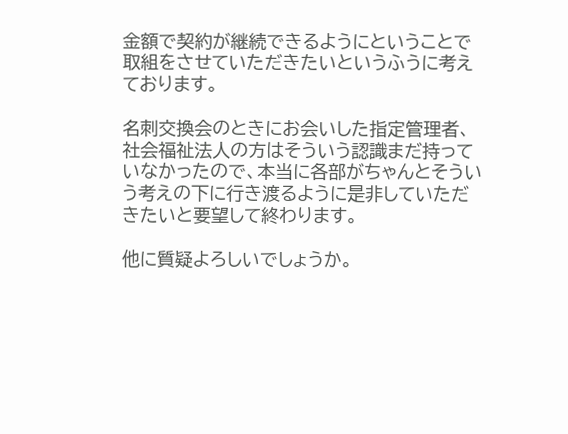金額で契約が継続できるようにということで取組をさせていただきたいというふうに考えております。

名刺交換会のときにお会いした指定管理者、社会福祉法人の方はそういう認識まだ持っていなかったので、本当に各部がちゃんとそういう考えの下に行き渡るように是非していただきたいと要望して終わります。

他に質疑よろしいでしょうか。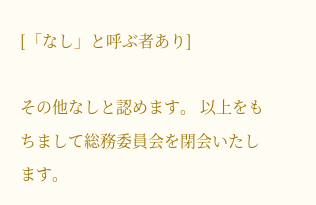[「なし」と呼ぶ者あり]

その他なしと認めます。 以上をもちまして総務委員会を閉会いたします。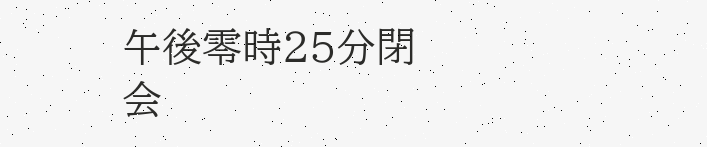午後零時25分閉会